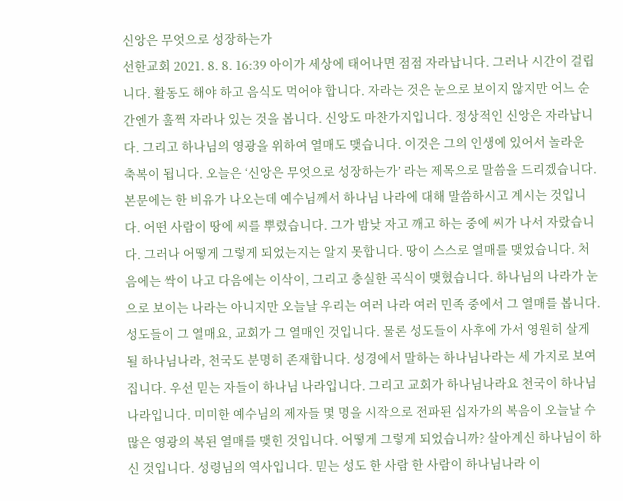신앙은 무엇으로 성장하는가
선한교회 2021. 8. 8. 16:39 아이가 세상에 태어나면 점점 자라납니다. 그러나 시간이 걸립니다. 활동도 해야 하고 음식도 먹어야 합니다. 자라는 것은 눈으로 보이지 않지만 어느 순간엔가 훌쩍 자라나 있는 것을 봅니다. 신앙도 마찬가지입니다. 정상적인 신앙은 자라납니다. 그리고 하나님의 영광을 위하여 열매도 맺습니다. 이것은 그의 인생에 있어서 놀라운 축복이 됩니다. 오늘은 ‘신앙은 무엇으로 성장하는가’ 라는 제목으로 말씀을 드리겠습니다. 본문에는 한 비유가 나오는데 예수님께서 하나님 나라에 대해 말씀하시고 계시는 것입니다. 어떤 사람이 땅에 씨를 뿌렸습니다. 그가 밤낮 자고 깨고 하는 중에 씨가 나서 자랐습니다. 그러나 어떻게 그렇게 되었는지는 알지 못합니다. 땅이 스스로 열매를 맺었습니다. 처음에는 싹이 나고 다음에는 이삭이, 그리고 충실한 곡식이 맺혔습니다. 하나님의 나라가 눈으로 보이는 나라는 아니지만 오늘날 우리는 여러 나라 여러 민족 중에서 그 열매를 봅니다. 성도들이 그 열매요, 교회가 그 열매인 것입니다. 물론 성도들이 사후에 가서 영원히 살게 될 하나님나라, 천국도 분명히 존재합니다. 성경에서 말하는 하나님나라는 세 가지로 보여집니다. 우선 믿는 자들이 하나님 나라입니다. 그리고 교회가 하나님나라요 천국이 하나님나라입니다. 미미한 예수님의 제자들 몇 명을 시작으로 전파된 십자가의 복음이 오늘날 수많은 영광의 복된 열매를 맺힌 것입니다. 어떻게 그렇게 되었습니까? 살아계신 하나님이 하신 것입니다. 성령님의 역사입니다. 믿는 성도 한 사람 한 사람이 하나님나라 이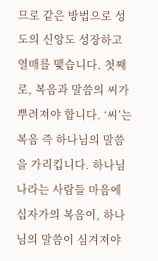므로 같은 방법으로 성도의 신앙도 성장하고 열매를 맺습니다. 첫째로, 복음과 말씀의 씨가 뿌려져야 합니다. ‘씨’는 복음 즉 하나님의 말씀을 가리킵니다. 하나님나라는 사람들 마음에 십자가의 복음이, 하나님의 말씀이 심겨져야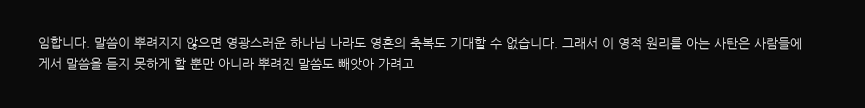임합니다. 말씀이 뿌려지지 않으면 영광스러운 하나님 나라도 영혼의 축복도 기대할 수 없습니다. 그래서 이 영적 원리를 아는 사탄은 사람들에게서 말씀을 듣지 못하게 할 뿐만 아니라 뿌려진 말씀도 빼앗아 가려고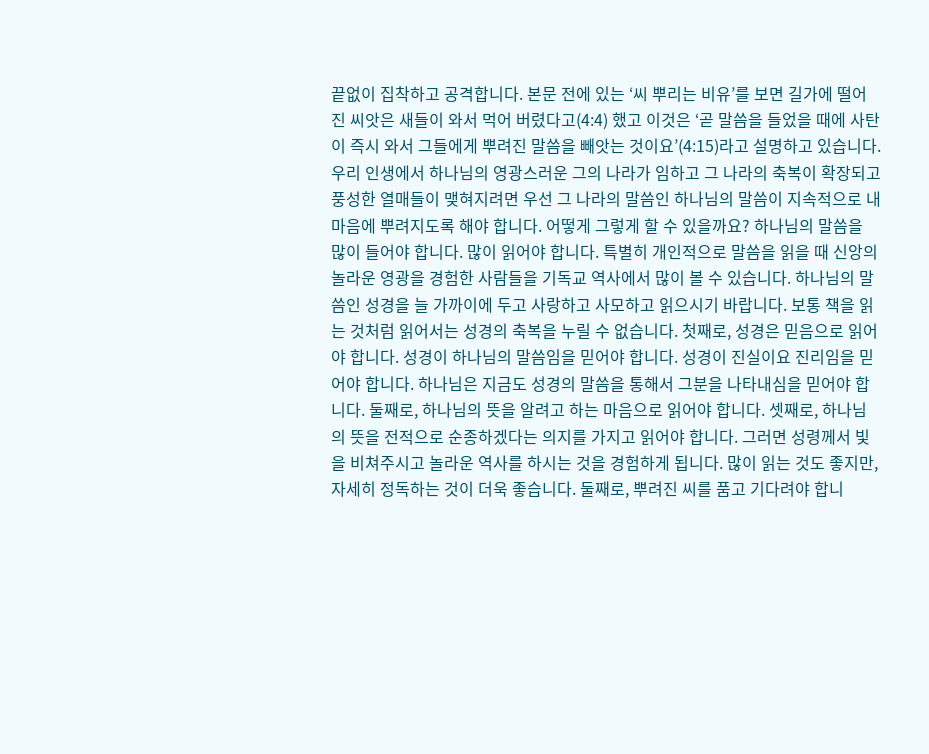끝없이 집착하고 공격합니다. 본문 전에 있는 ‘씨 뿌리는 비유’를 보면 길가에 떨어진 씨앗은 새들이 와서 먹어 버렸다고(4:4) 했고 이것은 ‘곧 말씀을 들었을 때에 사탄이 즉시 와서 그들에게 뿌려진 말씀을 빼앗는 것이요’(4:15)라고 설명하고 있습니다. 우리 인생에서 하나님의 영광스러운 그의 나라가 임하고 그 나라의 축복이 확장되고 풍성한 열매들이 맺혀지려면 우선 그 나라의 말씀인 하나님의 말씀이 지속적으로 내 마음에 뿌려지도록 해야 합니다. 어떻게 그렇게 할 수 있을까요? 하나님의 말씀을 많이 들어야 합니다. 많이 읽어야 합니다. 특별히 개인적으로 말씀을 읽을 때 신앙의 놀라운 영광을 경험한 사람들을 기독교 역사에서 많이 볼 수 있습니다. 하나님의 말씀인 성경을 늘 가까이에 두고 사랑하고 사모하고 읽으시기 바랍니다. 보통 책을 읽는 것처럼 읽어서는 성경의 축복을 누릴 수 없습니다. 첫째로, 성경은 믿음으로 읽어야 합니다. 성경이 하나님의 말씀임을 믿어야 합니다. 성경이 진실이요 진리임을 믿어야 합니다. 하나님은 지금도 성경의 말씀을 통해서 그분을 나타내심을 믿어야 합니다. 둘째로, 하나님의 뜻을 알려고 하는 마음으로 읽어야 합니다. 셋째로, 하나님의 뜻을 전적으로 순종하겠다는 의지를 가지고 읽어야 합니다. 그러면 성령께서 빛을 비쳐주시고 놀라운 역사를 하시는 것을 경험하게 됩니다. 많이 읽는 것도 좋지만, 자세히 정독하는 것이 더욱 좋습니다. 둘째로, 뿌려진 씨를 품고 기다려야 합니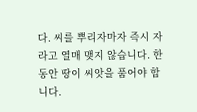다. 씨를 뿌리자마자 즉시 자라고 열매 맺지 않습니다. 한 동안 땅이 씨앗을 품어야 합니다.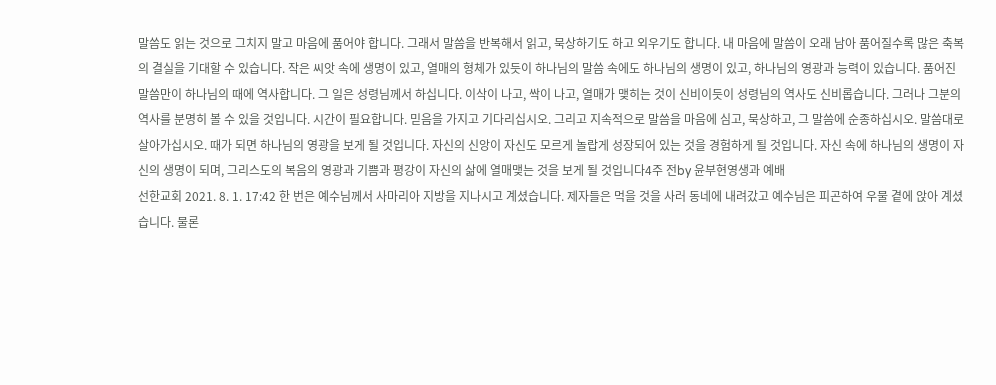말씀도 읽는 것으로 그치지 말고 마음에 품어야 합니다. 그래서 말씀을 반복해서 읽고, 묵상하기도 하고 외우기도 합니다. 내 마음에 말씀이 오래 남아 품어질수록 많은 축복의 결실을 기대할 수 있습니다. 작은 씨앗 속에 생명이 있고, 열매의 형체가 있듯이 하나님의 말씀 속에도 하나님의 생명이 있고, 하나님의 영광과 능력이 있습니다. 품어진 말씀만이 하나님의 때에 역사합니다. 그 일은 성령님께서 하십니다. 이삭이 나고, 싹이 나고, 열매가 맺히는 것이 신비이듯이 성령님의 역사도 신비롭습니다. 그러나 그분의 역사를 분명히 볼 수 있을 것입니다. 시간이 필요합니다. 믿음을 가지고 기다리십시오. 그리고 지속적으로 말씀을 마음에 심고, 묵상하고, 그 말씀에 순종하십시오. 말씀대로 살아가십시오. 때가 되면 하나님의 영광을 보게 될 것입니다. 자신의 신앙이 자신도 모르게 놀랍게 성장되어 있는 것을 경험하게 될 것입니다. 자신 속에 하나님의 생명이 자신의 생명이 되며, 그리스도의 복음의 영광과 기쁨과 평강이 자신의 삶에 열매맺는 것을 보게 될 것입니다4주 전by 윤부현영생과 예배
선한교회 2021. 8. 1. 17:42 한 번은 예수님께서 사마리아 지방을 지나시고 계셨습니다. 제자들은 먹을 것을 사러 동네에 내려갔고 예수님은 피곤하여 우물 곁에 앉아 계셨습니다. 물론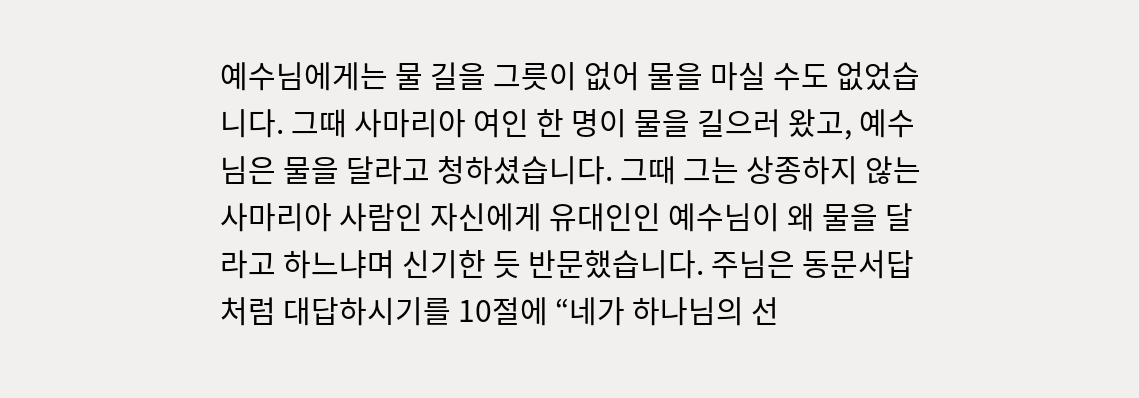예수님에게는 물 길을 그릇이 없어 물을 마실 수도 없었습니다. 그때 사마리아 여인 한 명이 물을 길으러 왔고, 예수님은 물을 달라고 청하셨습니다. 그때 그는 상종하지 않는 사마리아 사람인 자신에게 유대인인 예수님이 왜 물을 달라고 하느냐며 신기한 듯 반문했습니다. 주님은 동문서답처럼 대답하시기를 10절에 “네가 하나님의 선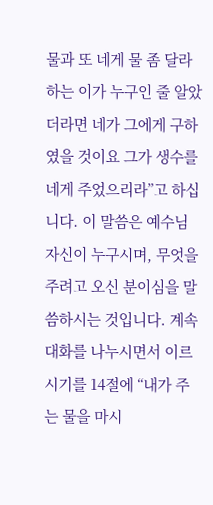물과 또 네게 물 좀 달라하는 이가 누구인 줄 알았더라면 네가 그에게 구하였을 것이요 그가 생수를 네게 주었으리라”고 하십니다. 이 말씀은 예수님 자신이 누구시며, 무엇을 주려고 오신 분이심을 말씀하시는 것입니다. 계속 대화를 나누시면서 이르시기를 14절에 “내가 주는 물을 마시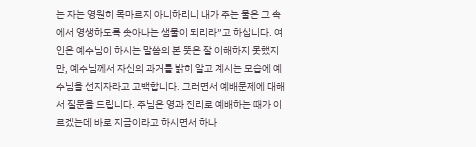는 자는 영원히 목마르지 아니하리니 내가 주는 물은 그 속에서 영생하도록 솟아나는 샘물이 되리라”고 하십니다. 여인은 예수님이 하시는 말씀의 본 뜻은 잘 이해하지 못했지만, 예수님께서 자신의 과거를 밝히 알고 계시는 모습에 예수님을 선지자라고 고백합니다. 그러면서 예배문제에 대해서 질문을 드립니다. 주님은 영과 진리로 예배하는 때가 이르겠는데 바로 지금이라고 하시면서 하나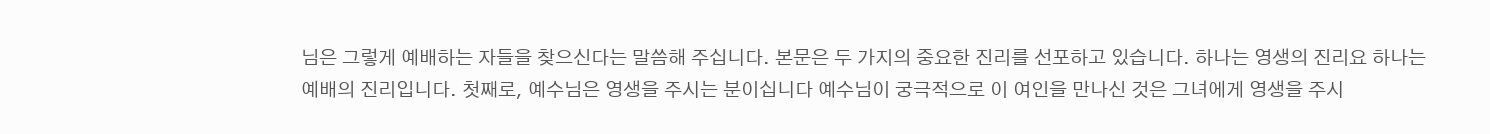님은 그렇게 예배하는 자들을 찾으신다는 말씀해 주십니다. 본문은 두 가지의 중요한 진리를 선포하고 있습니다. 하나는 영생의 진리요 하나는 예배의 진리입니다. 첫째로, 예수님은 영생을 주시는 분이십니다 예수님이 궁극적으로 이 여인을 만나신 것은 그녀에게 영생을 주시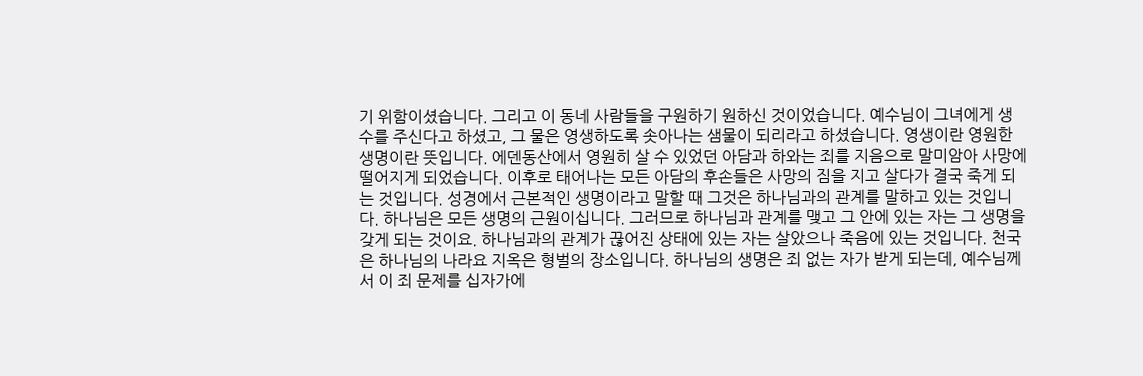기 위함이셨습니다. 그리고 이 동네 사람들을 구원하기 원하신 것이었습니다. 예수님이 그녀에게 생수를 주신다고 하셨고, 그 물은 영생하도록 솟아나는 샘물이 되리라고 하셨습니다. 영생이란 영원한 생명이란 뜻입니다. 에덴동산에서 영원히 살 수 있었던 아담과 하와는 죄를 지음으로 말미암아 사망에 떨어지게 되었습니다. 이후로 태어나는 모든 아담의 후손들은 사망의 짐을 지고 살다가 결국 죽게 되는 것입니다. 성경에서 근본적인 생명이라고 말할 때 그것은 하나님과의 관계를 말하고 있는 것입니다. 하나님은 모든 생명의 근원이십니다. 그러므로 하나님과 관계를 맺고 그 안에 있는 자는 그 생명을 갖게 되는 것이요. 하나님과의 관계가 끊어진 상태에 있는 자는 살았으나 죽음에 있는 것입니다. 천국은 하나님의 나라요 지옥은 형벌의 장소입니다. 하나님의 생명은 죄 없는 자가 받게 되는데, 예수님께서 이 죄 문제를 십자가에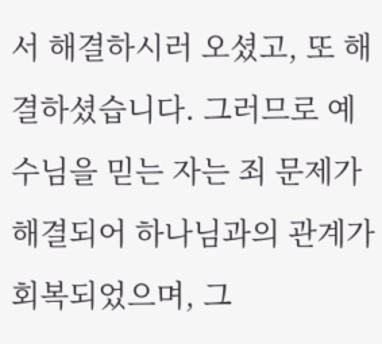서 해결하시러 오셨고, 또 해결하셨습니다. 그러므로 예수님을 믿는 자는 죄 문제가 해결되어 하나님과의 관계가 회복되었으며, 그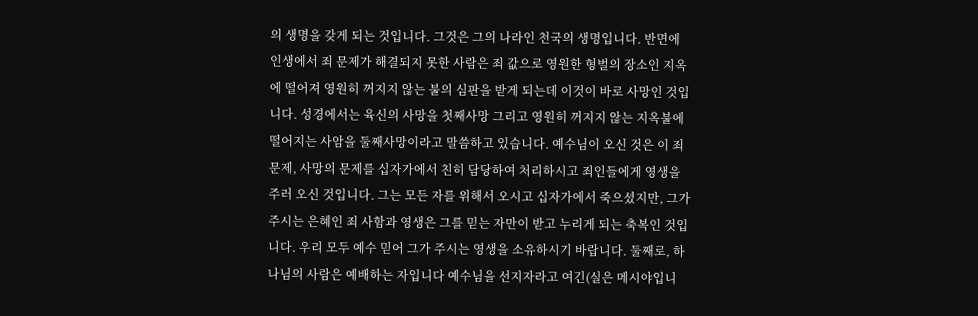의 생명을 갖게 되는 것입니다. 그것은 그의 나라인 천국의 생명입니다. 반면에 인생에서 죄 문제가 해결되지 못한 사람은 죄 값으로 영원한 형벌의 장소인 지옥에 떨어져 영원히 꺼지지 않는 불의 심판을 받게 되는데 이것이 바로 사망인 것입니다. 성경에서는 육신의 사망을 첫째사망 그리고 영원히 꺼지지 않는 지옥불에 떨어지는 사암을 둘째사망이라고 말씀하고 있습니다. 예수님이 오신 것은 이 죄 문제, 사망의 문제를 십자가에서 친히 담당하여 처리하시고 죄인들에게 영생을 주러 오신 것입니다. 그는 모든 자를 위해서 오시고 십자가에서 죽으셨지만, 그가 주시는 은혜인 죄 사함과 영생은 그를 믿는 자만이 받고 누리게 되는 축복인 것입니다. 우리 모두 예수 믿어 그가 주시는 영생을 소유하시기 바랍니다. 둘째로, 하나님의 사람은 예배하는 자입니다 예수님을 선지자라고 여긴(실은 메시야입니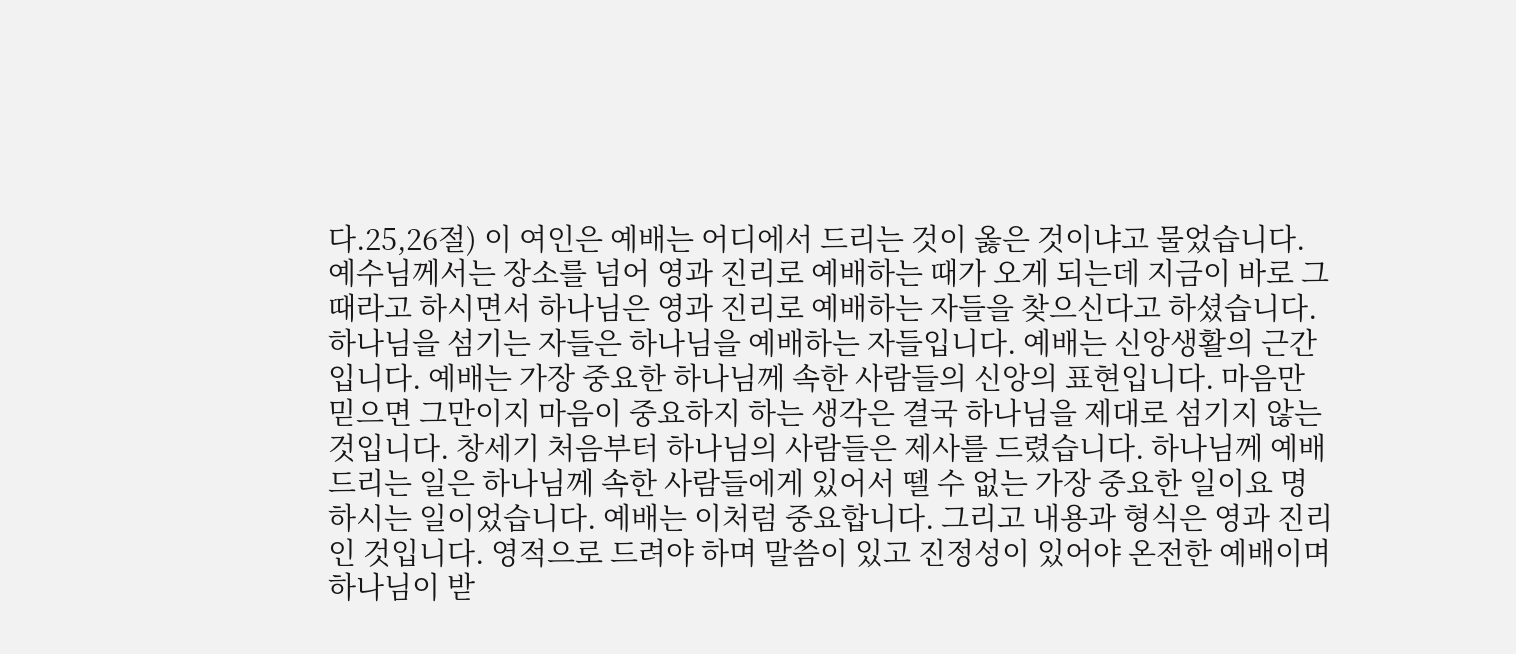다.25,26절) 이 여인은 예배는 어디에서 드리는 것이 옳은 것이냐고 물었습니다. 예수님께서는 장소를 넘어 영과 진리로 예배하는 때가 오게 되는데 지금이 바로 그때라고 하시면서 하나님은 영과 진리로 예배하는 자들을 찾으신다고 하셨습니다. 하나님을 섬기는 자들은 하나님을 예배하는 자들입니다. 예배는 신앙생활의 근간입니다. 예배는 가장 중요한 하나님께 속한 사람들의 신앙의 표현입니다. 마음만 믿으면 그만이지 마음이 중요하지 하는 생각은 결국 하나님을 제대로 섬기지 않는 것입니다. 창세기 처음부터 하나님의 사람들은 제사를 드렸습니다. 하나님께 예배드리는 일은 하나님께 속한 사람들에게 있어서 뗄 수 없는 가장 중요한 일이요 명하시는 일이었습니다. 예배는 이처럼 중요합니다. 그리고 내용과 형식은 영과 진리인 것입니다. 영적으로 드려야 하며 말씀이 있고 진정성이 있어야 온전한 예배이며 하나님이 받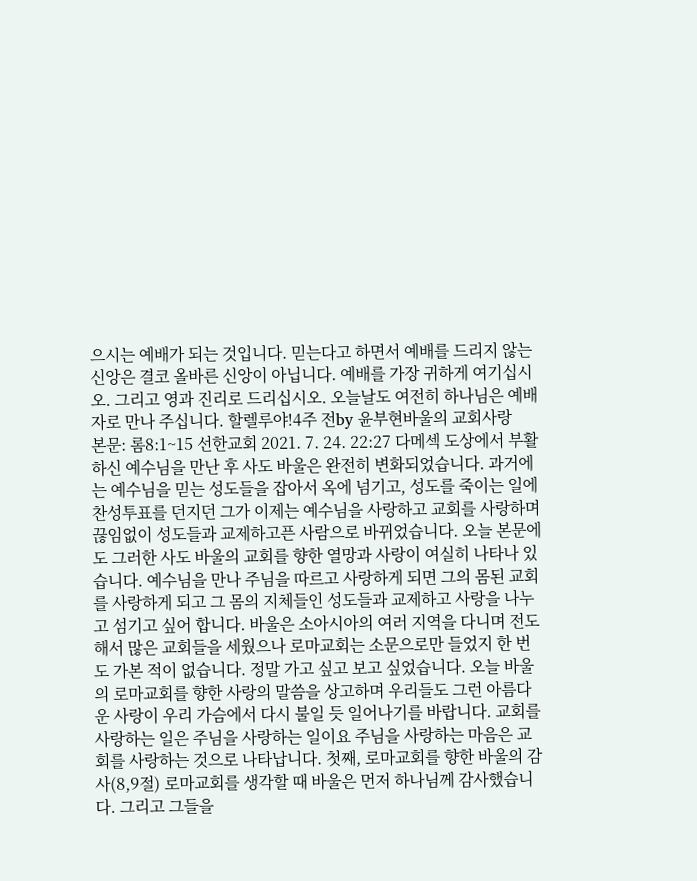으시는 예배가 되는 것입니다. 믿는다고 하면서 예배를 드리지 않는 신앙은 결코 올바른 신앙이 아닙니다. 예배를 가장 귀하게 여기십시오. 그리고 영과 진리로 드리십시오. 오늘날도 여전히 하나님은 예배자로 만나 주십니다. 할렐루야!4주 전by 윤부현바울의 교회사랑
본문: 롬8:1~15 선한교회 2021. 7. 24. 22:27 다메섹 도상에서 부활하신 예수님을 만난 후 사도 바울은 완전히 변화되었습니다. 과거에는 예수님을 믿는 성도들을 잡아서 옥에 넘기고, 성도를 죽이는 일에 찬성투표를 던지던 그가 이제는 예수님을 사랑하고 교회를 사랑하며 끊임없이 성도들과 교제하고픈 사람으로 바뀌었습니다. 오늘 본문에도 그러한 사도 바울의 교회를 향한 열망과 사랑이 여실히 나타나 있습니다. 예수님을 만나 주님을 따르고 사랑하게 되면 그의 몸된 교회를 사랑하게 되고 그 몸의 지체들인 성도들과 교제하고 사랑을 나누고 섬기고 싶어 합니다. 바울은 소아시아의 여러 지역을 다니며 전도해서 많은 교회들을 세웠으나 로마교회는 소문으로만 들었지 한 번도 가본 적이 없습니다. 정말 가고 싶고 보고 싶었습니다. 오늘 바울의 로마교회를 향한 사랑의 말씀을 상고하며 우리들도 그런 아름다운 사랑이 우리 가슴에서 다시 불일 듯 일어나기를 바랍니다. 교회를 사랑하는 일은 주님을 사랑하는 일이요 주님을 사랑하는 마음은 교회를 사랑하는 것으로 나타납니다. 첫째, 로마교회를 향한 바울의 감사(8,9절) 로마교회를 생각할 때 바울은 먼저 하나님께 감사했습니다. 그리고 그들을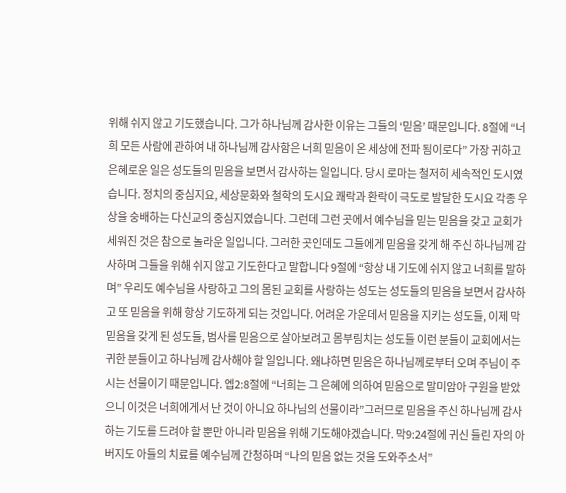위해 쉬지 않고 기도했습니다. 그가 하나님께 감사한 이유는 그들의 ‘믿음’ 때문입니다. 8절에 “너희 모든 사람에 관하여 내 하나님께 감사함은 너희 믿음이 온 세상에 전파 됨이로다” 가장 귀하고 은혜로운 일은 성도들의 믿음을 보면서 감사하는 일입니다. 당시 로마는 철저히 세속적인 도시였습니다. 정치의 중심지요, 세상문화와 철학의 도시요 쾌락과 환락이 극도로 발달한 도시요 각종 우상을 숭배하는 다신교의 중심지였습니다. 그런데 그런 곳에서 예수님을 믿는 믿음을 갖고 교회가 세워진 것은 참으로 놀라운 일입니다. 그러한 곳인데도 그들에게 믿음을 갖게 해 주신 하나님께 감사하며 그들을 위해 쉬지 않고 기도한다고 말합니다 9절에 “항상 내 기도에 쉬지 않고 너희를 말하며” 우리도 예수님을 사랑하고 그의 몸된 교회를 사랑하는 성도는 성도들의 믿음을 보면서 감사하고 또 믿음을 위해 항상 기도하게 되는 것입니다. 어려운 가운데서 믿음을 지키는 성도들, 이제 막 믿음을 갖게 된 성도들, 범사를 믿음으로 살아보려고 몸부림치는 성도들 이런 분들이 교회에서는 귀한 분들이고 하나님께 감사해야 할 일입니다. 왜냐하면 믿음은 하나님께로부터 오며 주님이 주시는 선물이기 때문입니다. 엡2:8절에 “너희는 그 은혜에 의하여 믿음으로 말미암아 구원을 받았으니 이것은 너희에게서 난 것이 아니요 하나님의 선물이라”그러므로 믿음을 주신 하나님께 감사하는 기도를 드려야 할 뿐만 아니라 믿음을 위해 기도해야겠습니다. 막9:24절에 귀신 들린 자의 아버지도 아들의 치료를 예수님께 간청하며 “나의 믿음 없는 것을 도와주소서”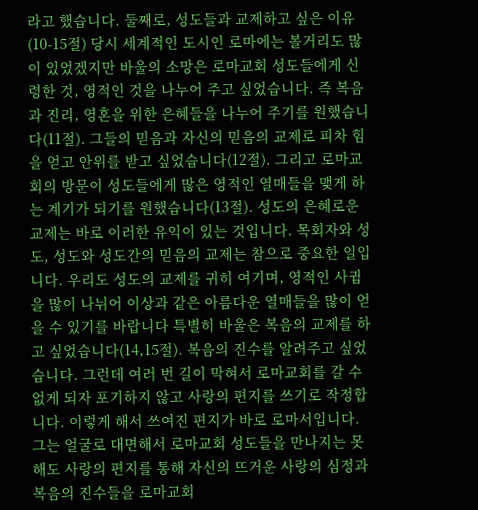라고 했습니다. 둘째로, 성도들과 교제하고 싶은 이유(10-15절) 당시 세계적인 도시인 로마에는 볼거리도 많이 있었겠지만 바울의 소망은 로마교회 성도들에게 신령한 것, 영적인 것을 나누어 주고 싶었습니다. 즉 복음과 진리, 영혼을 위한 은혜들을 나누어 주기를 원했습니다(11절). 그들의 믿음과 자신의 믿음의 교제로 피차 힘을 얻고 안위를 받고 싶었습니다(12절). 그리고 로마교회의 방문이 성도들에게 많은 영적인 열매들을 맺게 하는 계기가 되기를 원했습니다(13절). 성도의 은혜로운 교제는 바로 이러한 유익이 있는 것입니다. 목회자와 성도, 성도와 성도간의 믿음의 교제는 참으로 중요한 일입니다. 우리도 성도의 교제를 귀히 여기며, 영적인 사귐을 많이 나뉘어 이상과 같은 아름다운 열매들을 많이 얻을 수 있기를 바랍니다 특별히 바울은 복음의 교제를 하고 싶었습니다(14,15절). 복음의 진수를 알려주고 싶었습니다. 그런데 여러 번 길이 막혀서 로마교회를 갈 수 없게 되자 포기하지 않고 사랑의 편지를 쓰기로 작정합니다. 이렇게 해서 쓰여진 편지가 바로 로마서입니다. 그는 얼굴로 대면해서 로마교회 성도들을 만나지는 못해도 사랑의 편지를 통해 자신의 뜨거운 사랑의 심정과 복음의 진수들을 로마교회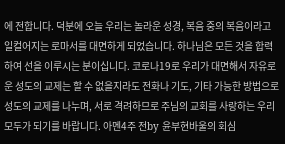에 전합니다. 덕분에 오늘 우리는 놀라운 성경, 복음 중의 복음이라고 일컬어지는 로마서를 대면하게 되었습니다. 하나님은 모든 것을 합력하여 선을 이루시는 분이십니다. 코로나19로 우리가 대면해서 자유로운 성도의 교제는 할 수 없을지라도 전화나 기도, 기타 가능한 방법으로 성도의 교제를 나누며, 서로 격려하므로 주님의 교회를 사랑하는 우리 모두가 되기를 바랍니다. 아멘4주 전by 윤부현바울의 회심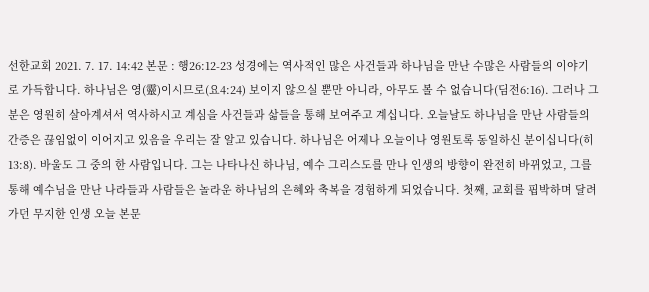선한교회 2021. 7. 17. 14:42 본문 : 행26:12-23 성경에는 역사적인 많은 사건들과 하나님을 만난 수많은 사람들의 이야기로 가득합니다. 하나님은 영(靈)이시므로(요4:24) 보이지 않으실 뿐만 아니라, 아무도 볼 수 없습니다(딤전6:16). 그러나 그분은 영원히 살아계셔서 역사하시고 계심을 사건들과 삶들을 통해 보여주고 계십니다. 오늘날도 하나님을 만난 사람들의 간증은 끊임없이 이어지고 있음을 우리는 잘 알고 있습니다. 하나님은 어제나 오늘이나 영원토록 동일하신 분이십니다(히13:8). 바울도 그 중의 한 사람입니다. 그는 나타나신 하나님, 예수 그리스도를 만나 인생의 방향이 완전히 바뀌었고, 그를 통해 예수님을 만난 나라들과 사람들은 놀라운 하나님의 은혜와 축복을 경험하게 되었습니다. 첫째, 교회를 핍박하며 달려가던 무지한 인생 오늘 본문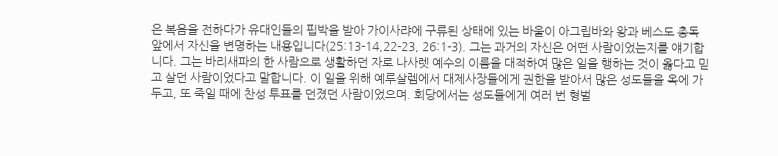은 복음을 전하다가 유대인들의 핍박을 받아 가이사랴에 구류된 상태에 있는 바울이 아그립바와 왕과 베스도 총독 앞에서 자신을 변명하는 내용입니다(25:13-14,22-23, 26:1-3). 그는 과거의 자신은 어떤 사람이었는지를 얘기합니다. 그는 바리새파의 한 사람으로 생활하던 자로 나사렛 예수의 이름을 대적하여 많은 일을 행하는 것이 옳다고 믿고 살던 사람이었다고 말합니다. 이 일을 위해 예루살렘에서 대제사장들에게 권한을 받아서 많은 성도들을 옥에 가두고, 또 죽일 때에 찬성 투표를 던졌던 사람이었으며. 회당에서는 성도들에게 여러 번 형벌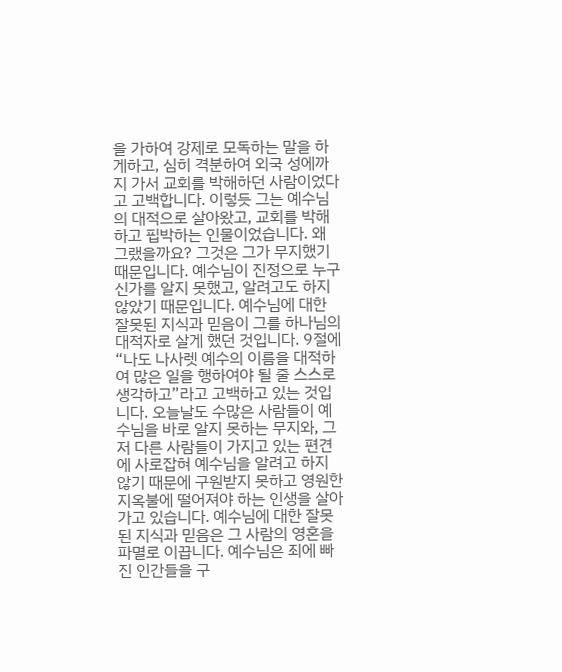을 가하여 강제로 모독하는 말을 하게하고, 심히 격분하여 외국 성에까지 가서 교회를 박해하던 사람이었다고 고백합니다. 이렇듯 그는 예수님의 대적으로 살아왔고, 교회를 박해하고 핍박하는 인물이었습니다. 왜 그랬을까요? 그것은 그가 무지했기 때문입니다. 예수님이 진정으로 누구신가를 알지 못했고, 알려고도 하지 않았기 때문입니다. 예수님에 대한 잘못된 지식과 믿음이 그를 하나님의 대적자로 살게 했던 것입니다. 9절에 “나도 나사렛 예수의 이름을 대적하여 많은 일을 행하여야 될 줄 스스로 생각하고”라고 고백하고 있는 것입니다. 오늘날도 수많은 사람들이 예수님을 바로 알지 못하는 무지와, 그저 다른 사람들이 가지고 있는 편견에 사로잡혀 예수님을 알려고 하지 않기 때문에 구원받지 못하고 영원한 지옥불에 떨어져야 하는 인생을 살아가고 있습니다. 예수님에 대한 잘못된 지식과 믿음은 그 사람의 영혼을 파멸로 이끕니다. 예수님은 죄에 빠진 인간들을 구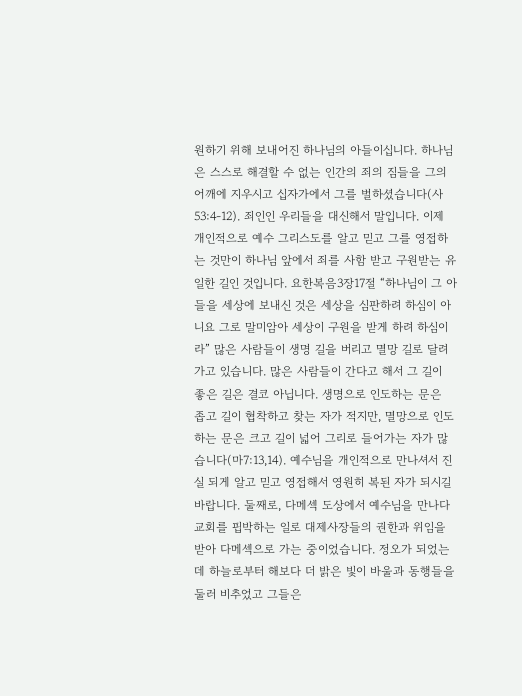원하기 위해 보내어진 하나님의 아들이십니다. 하나님은 스스로 해결할 수 없는 인간의 죄의 짐들을 그의 어깨에 지우시고 십자가에서 그를 벌하셨습니다(사53:4-12). 죄인인 우리들을 대신해서 말입니다. 이제 개인적으로 예수 그리스도를 알고 믿고 그를 영접하는 것만이 하나님 앞에서 죄를 사함 받고 구원받는 유일한 길인 것입니다. 요한복음3장17절 “하나님이 그 아들을 세상에 보내신 것은 세상을 심판하려 하심이 아니요 그로 말미암아 세상이 구원을 받게 하려 하심이라” 많은 사람들이 생명 길을 버리고 멸망 길로 달려가고 있습니다. 많은 사람들이 간다고 해서 그 길이 좋은 길은 결코 아닙니다. 생명으로 인도하는 문은 좁고 길이 협착하고 찾는 자가 적지만, 멸망으로 인도하는 문은 크고 길이 넓어 그리로 들어가는 자가 많습니다(마7:13,14). 예수님을 개인적으로 만나셔서 진실 되게 알고 믿고 영접해서 영원히 복된 자가 되시길 바랍니다. 둘째로, 다메섹 도상에서 예수님을 만나다 교회를 핍박하는 일로 대제사장들의 권한과 위임을 받아 다메섹으로 가는 중이었습니다. 정오가 되었는데 하늘로부터 해보다 더 밝은 빛이 바울과 동행들을 둘러 비추었고 그들은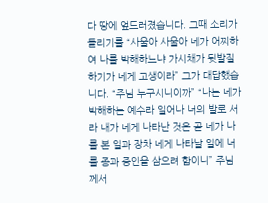다 땅에 엎드러졌습니다. 그때 소리가 들리기를 “사울아 사울아 네가 어찌하여 나를 박해하느냐 가시채가 뒷발질하기가 네게 고생이라” 그가 대답했습니다. “주님 누구시니이까” “나는 네가 박해하는 예수라 일어나 너의 발로 서라 내가 네게 나타난 것은 곧 네가 나를 본 일과 장차 네게 나타날 일에 너를 종과 증인을 삼으려 함이니” 주님께서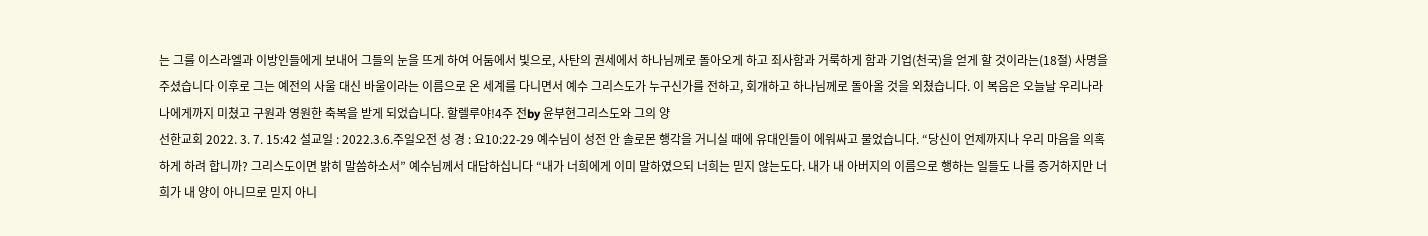는 그를 이스라엘과 이방인들에게 보내어 그들의 눈을 뜨게 하여 어둠에서 빛으로, 사탄의 권세에서 하나님께로 돌아오게 하고 죄사함과 거룩하게 함과 기업(천국)을 얻게 할 것이라는(18절) 사명을 주셨습니다 이후로 그는 예전의 사울 대신 바울이라는 이름으로 온 세계를 다니면서 예수 그리스도가 누구신가를 전하고, 회개하고 하나님께로 돌아올 것을 외쳤습니다. 이 복음은 오늘날 우리나라 나에게까지 미쳤고 구원과 영원한 축복을 받게 되었습니다. 할렐루야!4주 전by 윤부현그리스도와 그의 양
선한교회 2022. 3. 7. 15:42 설교일 : 2022.3.6.주일오전 성 경 : 요10:22-29 예수님이 성전 안 솔로몬 행각을 거니실 때에 유대인들이 에워싸고 물었습니다. “당신이 언제까지나 우리 마음을 의혹하게 하려 합니까? 그리스도이면 밝히 말씀하소서” 예수님께서 대답하십니다 “내가 너희에게 이미 말하였으되 너희는 믿지 않는도다. 내가 내 아버지의 이름으로 행하는 일들도 나를 증거하지만 너희가 내 양이 아니므로 믿지 아니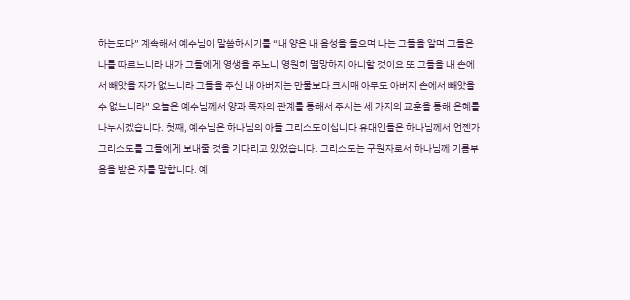하는도다” 계속해서 예수님이 말씀하시기를 “내 양은 내 음성을 들으며 나는 그들을 알며 그들은 나를 따르느니라 내가 그들에게 영생을 주노니 영원히 멸망하지 아니할 것이요 또 그들을 내 손에서 빼앗을 자가 없느니라 그들을 주신 내 아버지는 만물보다 크시매 아무도 아버지 손에서 빼앗을 수 없느니라” 오늘은 예수님께서 양과 목자의 관계를 통해서 주시는 세 가지의 교훈을 통해 은혜를 나누시겠습니다. 첫째, 예수님은 하나님의 아들 그리스도이십니다 유대인들은 하나님께서 언젠가 그리스도를 그들에게 보내줄 것을 기다리고 있었습니다. 그리스도는 구원자로서 하나님께 기름부음을 받은 자를 말합니다. 예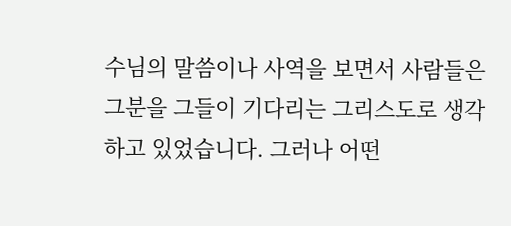수님의 말씀이나 사역을 보면서 사람들은 그분을 그들이 기다리는 그리스도로 생각하고 있었습니다. 그러나 어떤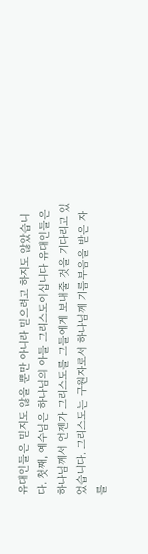유대인들은 믿지도 않을 뿐만 아니라 믿으려고 하지도 않았습니다. 첫째, 예수님은 하나님의 아들 그리스도이십니다 유대인들은 하나님께서 언젠가 그리스도를 그들에게 보내줄 것을 기다리고 있었습니다. 그리스도는 구원자로서 하나님께 기름부음을 받은 자를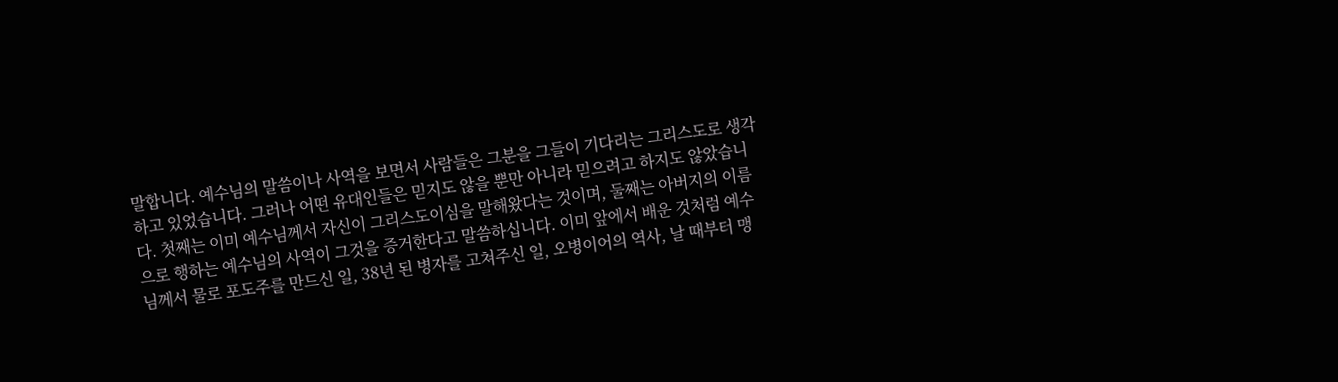말합니다. 예수님의 말씀이나 사역을 보면서 사람들은 그분을 그들이 기다리는 그리스도로 생각하고 있었습니다. 그러나 어떤 유대인들은 믿지도 않을 뿐만 아니라 믿으려고 하지도 않았습니다. 첫째는 이미 예수님께서 자신이 그리스도이심을 말해왔다는 것이며, 둘째는 아버지의 이름으로 행하는 예수님의 사역이 그것을 증거한다고 말씀하십니다. 이미 앞에서 배운 것처럼 예수님께서 물로 포도주를 만드신 일, 38년 된 병자를 고쳐주신 일, 오병이어의 역사, 날 때부터 맹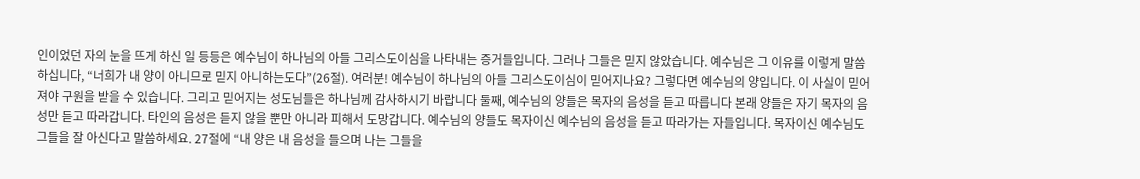인이었던 자의 눈을 뜨게 하신 일 등등은 예수님이 하나님의 아들 그리스도이심을 나타내는 증거들입니다. 그러나 그들은 믿지 않았습니다. 예수님은 그 이유를 이렇게 말씀하십니다, “너희가 내 양이 아니므로 믿지 아니하는도다”(26절). 여러분! 예수님이 하나님의 아들 그리스도이심이 믿어지나요? 그렇다면 예수님의 양입니다. 이 사실이 믿어져야 구원을 받을 수 있습니다. 그리고 믿어지는 성도님들은 하나님께 감사하시기 바랍니다 둘째, 예수님의 양들은 목자의 음성을 듣고 따릅니다 본래 양들은 자기 목자의 음성만 듣고 따라갑니다. 타인의 음성은 듣지 않을 뿐만 아니라 피해서 도망갑니다. 예수님의 양들도 목자이신 예수님의 음성을 듣고 따라가는 자들입니다. 목자이신 예수님도 그들을 잘 아신다고 말씀하세요. 27절에 “내 양은 내 음성을 들으며 나는 그들을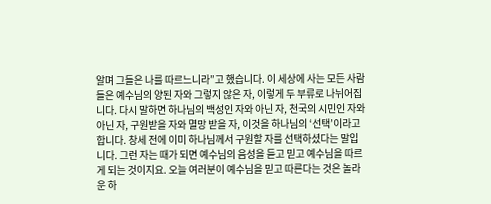알며 그들은 나를 따르느니라”고 했습니다. 이 세상에 사는 모든 사람들은 예수님의 양된 자와 그렇지 않은 자, 이렇게 두 부류로 나뉘어집니다. 다시 말하면 하나님의 백성인 자와 아닌 자, 천국의 시민인 자와 아닌 자, 구원받을 자와 멸망 받을 자, 이것을 하나님의 ‘선택’이라고 합니다. 창세 전에 이미 하나님께서 구원할 자를 선택하셨다는 말입니다. 그런 자는 때가 되면 예수님의 음성을 듣고 믿고 예수님을 따르게 되는 것이지요. 오늘 여러분이 예수님을 믿고 따른다는 것은 놀라운 하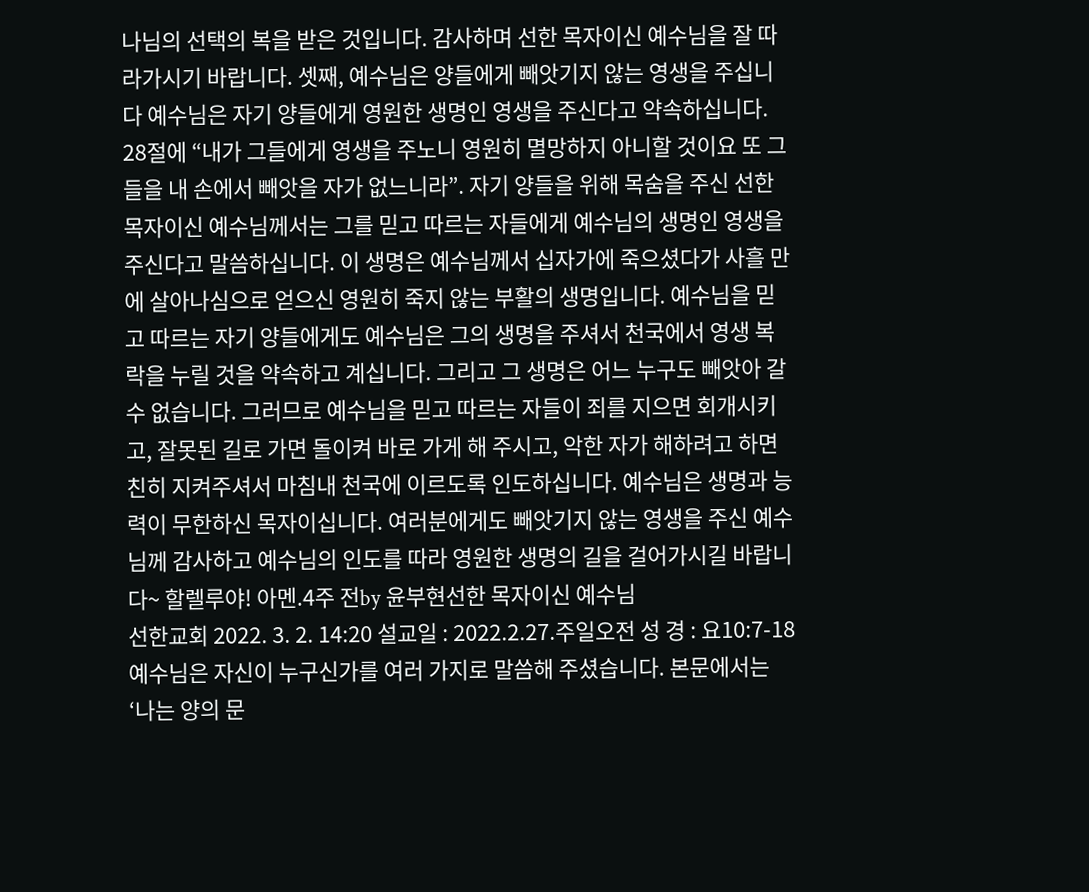나님의 선택의 복을 받은 것입니다. 감사하며 선한 목자이신 예수님을 잘 따라가시기 바랍니다. 셋째, 예수님은 양들에게 빼앗기지 않는 영생을 주십니다 예수님은 자기 양들에게 영원한 생명인 영생을 주신다고 약속하십니다. 28절에 “내가 그들에게 영생을 주노니 영원히 멸망하지 아니할 것이요 또 그들을 내 손에서 빼앗을 자가 없느니라”. 자기 양들을 위해 목숨을 주신 선한 목자이신 예수님께서는 그를 믿고 따르는 자들에게 예수님의 생명인 영생을 주신다고 말씀하십니다. 이 생명은 예수님께서 십자가에 죽으셨다가 사흘 만에 살아나심으로 얻으신 영원히 죽지 않는 부활의 생명입니다. 예수님을 믿고 따르는 자기 양들에게도 예수님은 그의 생명을 주셔서 천국에서 영생 복락을 누릴 것을 약속하고 계십니다. 그리고 그 생명은 어느 누구도 빼앗아 갈 수 없습니다. 그러므로 예수님을 믿고 따르는 자들이 죄를 지으면 회개시키고, 잘못된 길로 가면 돌이켜 바로 가게 해 주시고, 악한 자가 해하려고 하면 친히 지켜주셔서 마침내 천국에 이르도록 인도하십니다. 예수님은 생명과 능력이 무한하신 목자이십니다. 여러분에게도 빼앗기지 않는 영생을 주신 예수님께 감사하고 예수님의 인도를 따라 영원한 생명의 길을 걸어가시길 바랍니다~ 할렐루야! 아멘.4주 전by 윤부현선한 목자이신 예수님
선한교회 2022. 3. 2. 14:20 설교일 : 2022.2.27.주일오전 성 경 : 요10:7-18 예수님은 자신이 누구신가를 여러 가지로 말씀해 주셨습니다. 본문에서는 ‘나는 양의 문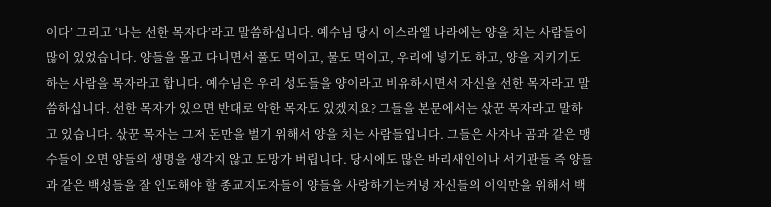이다’ 그리고 ‘나는 선한 목자다’라고 말씀하십니다. 예수님 당시 이스라엘 나라에는 양을 치는 사람들이 많이 있었습니다. 양들을 몰고 다니면서 풀도 먹이고, 물도 먹이고, 우리에 넣기도 하고, 양을 지키기도 하는 사람을 목자라고 합니다. 예수님은 우리 성도들을 양이라고 비유하시면서 자신을 선한 목자라고 말씀하십니다. 선한 목자가 있으면 반대로 악한 목자도 있겠지요? 그들을 본문에서는 삯꾼 목자라고 말하고 있습니다. 삯꾼 목자는 그저 돈만을 벌기 위해서 양을 치는 사람들입니다. 그들은 사자나 곰과 같은 맹수들이 오면 양들의 생명을 생각지 않고 도망가 버립니다. 당시에도 많은 바리새인이나 서기관들 즉 양들과 같은 백성들을 잘 인도해야 할 종교지도자들이 양들을 사랑하기는커녕 자신들의 이익만을 위해서 백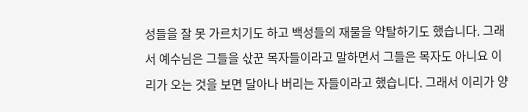성들을 잘 못 가르치기도 하고 백성들의 재물을 약탈하기도 했습니다. 그래서 예수님은 그들을 삯꾼 목자들이라고 말하면서 그들은 목자도 아니요 이리가 오는 것을 보면 달아나 버리는 자들이라고 했습니다. 그래서 이리가 양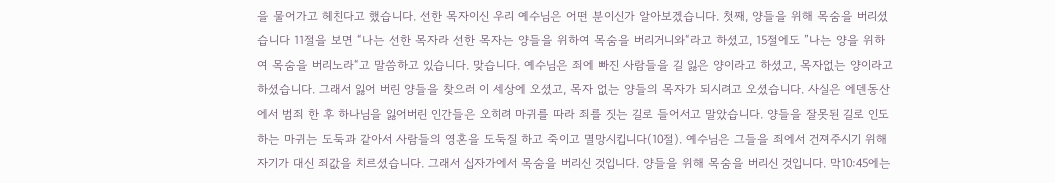을 물어가고 헤친다고 했습니다. 선한 목자이신 우리 예수님은 어떤 분이신가 알아보겠습니다. 첫째, 양들을 위해 목숨을 버리셨습니다 11절을 보면 “나는 선한 목자라 선한 목자는 양들을 위하여 목숨을 버리거니와“라고 하셨고, 15절에도 ”나는 양을 위하여 목숨을 버리노라“고 말씀하고 있습니다. 맞습니다. 예수님은 죄에 빠진 사람들을 길 잃은 양이라고 하셨고, 목자없는 양이라고 하셨습니다. 그래서 잃어 버린 양들을 찾으러 이 세상에 오셨고, 목자 없는 양들의 목자가 되시려고 오셨습니다. 사실은 에덴동산에서 범죄 한 후 하나님을 잃어버린 인간들은 오히려 마귀를 따라 죄를 짓는 길로 들어서고 말았습니다. 양들을 잘못된 길로 인도하는 마귀는 도둑과 같아서 사람들의 영혼을 도둑질 하고 죽이고 멸망시킵니다(10절). 예수님은 그들을 죄에서 건져주시기 위해 자기가 대신 죄값을 치르셨습니다. 그래서 십자가에서 목숨을 버리신 것입니다. 양들을 위해 목숨을 버리신 것입니다. 막10:45에는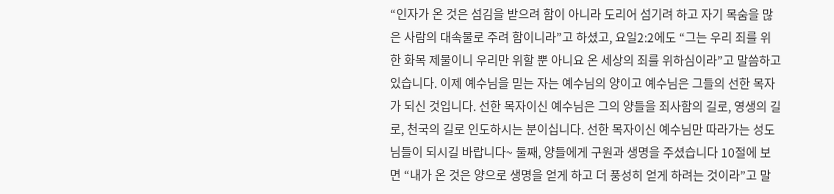“인자가 온 것은 섬김을 받으려 함이 아니라 도리어 섬기려 하고 자기 목숨을 많은 사람의 대속물로 주려 함이니라”고 하셨고, 요일2:2에도 “그는 우리 죄를 위한 화목 제물이니 우리만 위할 뿐 아니요 온 세상의 죄를 위하심이라”고 말씀하고 있습니다. 이제 예수님을 믿는 자는 예수님의 양이고 예수님은 그들의 선한 목자가 되신 것입니다. 선한 목자이신 예수님은 그의 양들을 죄사함의 길로, 영생의 길로, 천국의 길로 인도하시는 분이십니다. 선한 목자이신 예수님만 따라가는 성도님들이 되시길 바랍니다~ 둘째, 양들에게 구원과 생명을 주셨습니다 10절에 보면 “내가 온 것은 양으로 생명을 얻게 하고 더 풍성히 얻게 하려는 것이라”고 말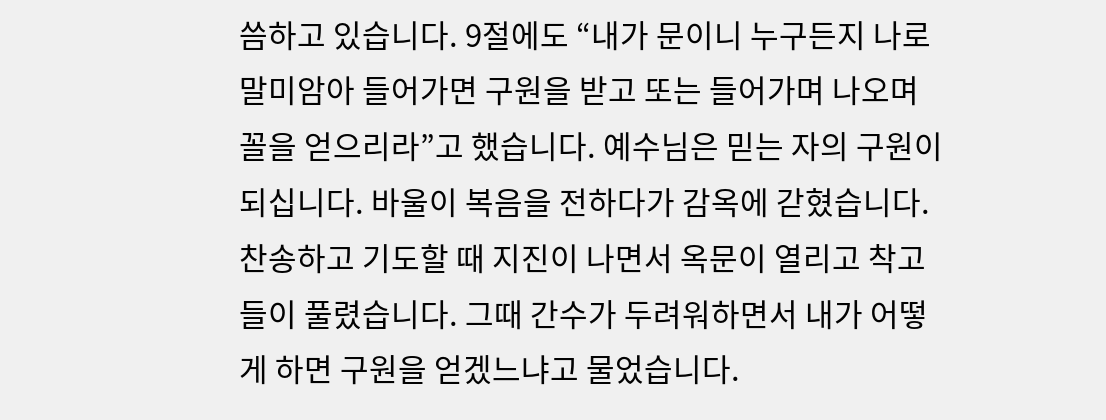씀하고 있습니다. 9절에도 “내가 문이니 누구든지 나로 말미암아 들어가면 구원을 받고 또는 들어가며 나오며 꼴을 얻으리라”고 했습니다. 예수님은 믿는 자의 구원이 되십니다. 바울이 복음을 전하다가 감옥에 갇혔습니다. 찬송하고 기도할 때 지진이 나면서 옥문이 열리고 착고들이 풀렸습니다. 그때 간수가 두려워하면서 내가 어떻게 하면 구원을 얻겠느냐고 물었습니다.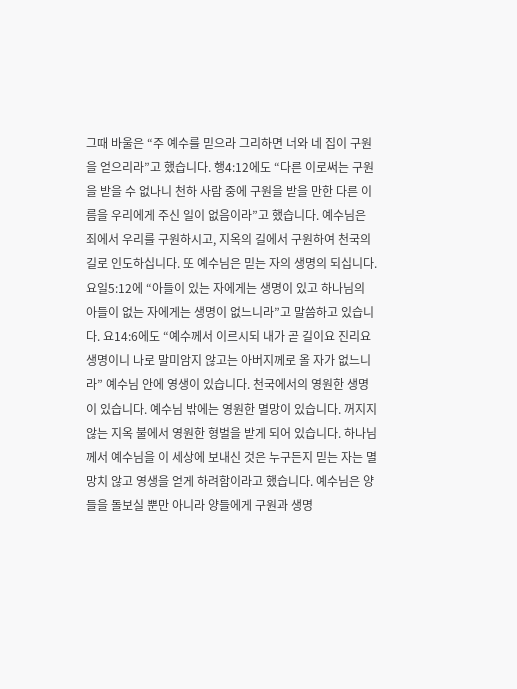그때 바울은 “주 예수를 믿으라 그리하면 너와 네 집이 구원을 얻으리라”고 했습니다. 행4:12에도 “다른 이로써는 구원을 받을 수 없나니 천하 사람 중에 구원을 받을 만한 다른 이름을 우리에게 주신 일이 없음이라”고 했습니다. 예수님은 죄에서 우리를 구원하시고, 지옥의 길에서 구원하여 천국의 길로 인도하십니다. 또 예수님은 믿는 자의 생명의 되십니다. 요일5:12에 “아들이 있는 자에게는 생명이 있고 하나님의 아들이 없는 자에게는 생명이 없느니라”고 말씀하고 있습니다. 요14:6에도 “예수께서 이르시되 내가 곧 길이요 진리요 생명이니 나로 말미암지 않고는 아버지께로 올 자가 없느니라” 예수님 안에 영생이 있습니다. 천국에서의 영원한 생명이 있습니다. 예수님 밖에는 영원한 멸망이 있습니다. 꺼지지 않는 지옥 불에서 영원한 형벌을 받게 되어 있습니다. 하나님께서 예수님을 이 세상에 보내신 것은 누구든지 믿는 자는 멸망치 않고 영생을 얻게 하려함이라고 했습니다. 예수님은 양들을 돌보실 뿐만 아니라 양들에게 구원과 생명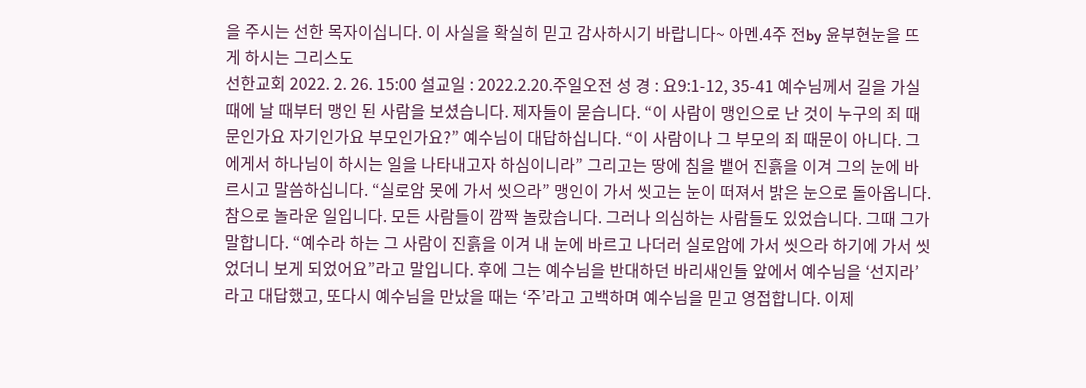을 주시는 선한 목자이십니다. 이 사실을 확실히 믿고 감사하시기 바랍니다~ 아멘.4주 전by 윤부현눈을 뜨게 하시는 그리스도
선한교회 2022. 2. 26. 15:00 설교일 : 2022.2.20.주일오전 성 경 : 요9:1-12, 35-41 예수님께서 길을 가실 때에 날 때부터 맹인 된 사람을 보셨습니다. 제자들이 묻습니다. “이 사람이 맹인으로 난 것이 누구의 죄 때문인가요 자기인가요 부모인가요?” 예수님이 대답하십니다. “이 사람이나 그 부모의 죄 때문이 아니다. 그에게서 하나님이 하시는 일을 나타내고자 하심이니라” 그리고는 땅에 침을 뱉어 진흙을 이겨 그의 눈에 바르시고 말씀하십니다. “실로암 못에 가서 씻으라” 맹인이 가서 씻고는 눈이 떠져서 밝은 눈으로 돌아옵니다. 참으로 놀라운 일입니다. 모든 사람들이 깜짝 놀랐습니다. 그러나 의심하는 사람들도 있었습니다. 그때 그가 말합니다. “예수라 하는 그 사람이 진흙을 이겨 내 눈에 바르고 나더러 실로암에 가서 씻으라 하기에 가서 씻었더니 보게 되었어요”라고 말입니다. 후에 그는 예수님을 반대하던 바리새인들 앞에서 예수님을 ‘선지라’라고 대답했고, 또다시 예수님을 만났을 때는 ‘주’라고 고백하며 예수님을 믿고 영접합니다. 이제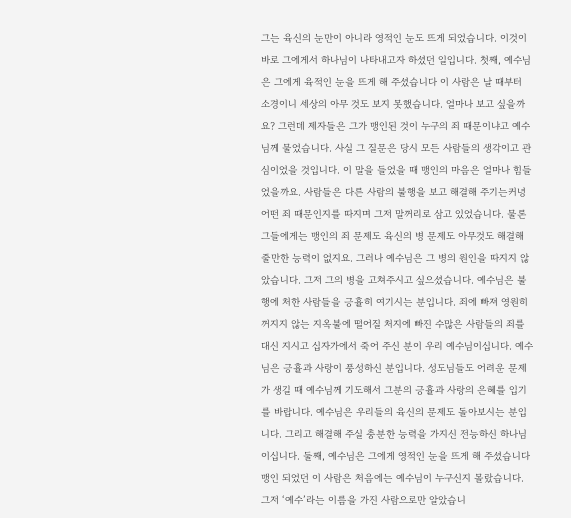그는 육신의 눈만이 아니라 영적인 눈도 뜨게 되었습니다. 이것이 바로 그에게서 하나님이 나타내고자 하셨던 일입니다. 첫째, 예수님은 그에게 육적인 눈을 뜨게 해 주셨습니다 이 사람은 날 때부터 소경이니 세상의 아무 것도 보지 못했습니다. 얼마나 보고 싶을까요? 그런데 제자들은 그가 맹인된 것이 누구의 죄 때문이냐고 예수님께 물었습니다. 사실 그 질문은 당시 모든 사람들의 생각이고 관심이었을 것입니다. 이 말을 들었을 때 맹인의 마음은 얼마나 힘들었을까요. 사람들은 다른 사람의 불행을 보고 해결해 주기는커녕 어떤 죄 때문인지를 따지며 그저 말꺼리로 삼고 있었습니다. 물론 그들에게는 맹인의 죄 문제도 육신의 병 문제도 아무것도 해결해줄만한 능력이 없지요. 그러나 예수님은 그 병의 원인을 따지지 않았습니다. 그저 그의 병을 고쳐주시고 싶으셨습니다. 예수님은 불행에 처한 사람들을 긍휼히 여기시는 분입니다. 죄에 빠져 영원히 꺼지지 않는 지옥불에 떨어질 처지에 빠진 수많은 사람들의 죄를 대신 지시고 십자가에서 죽어 주신 분이 우리 예수님이십니다. 예수님은 긍휼과 사랑이 풍성하신 분입니다. 성도님들도 어려운 문제가 생길 때 예수님께 기도해서 그분의 긍휼과 사랑의 은혜를 입기를 바랍니다. 예수님은 우리들의 육신의 문제도 돌아보시는 분입니다. 그리고 해결해 주실 충분한 능력을 가지신 전능하신 하나님이십니다. 둘째, 예수님은 그에게 영적인 눈을 뜨게 해 주셨습니다 맹인 되었던 이 사람은 처음에는 예수님이 누구신지 몰랐습니다. 그저 ‘예수’라는 이름을 가진 사람으로만 알았습니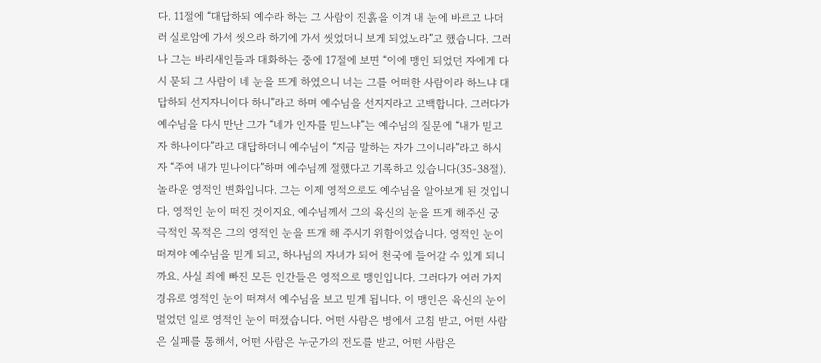다. 11절에 “대답하되 예수라 하는 그 사람이 진흙을 이겨 내 눈에 바르고 나더러 실로암에 가서 씻으라 하기에 가서 씻었더니 보게 되었노라”고 했습니다. 그러나 그는 바리새인들과 대화하는 중에 17절에 보면 “이에 맹인 되었던 자에게 다시 묻되 그 사람이 네 눈을 뜨게 하였으니 너는 그를 어떠한 사람이라 하느냐 대답하되 선지자니이다 하니”라고 하며 예수님을 선지지라고 고백합니다. 그러다가 예수님을 다시 만난 그가 “네가 인자를 믿느냐”는 예수님의 질문에 “내가 믿고자 하나이다”라고 대답하더니 예수님이 “지금 말하는 자가 그이니라”라고 하시자 “주여 내가 믿나이다”하며 예수님께 절했다고 기록하고 있습니다(35-38절). 놀라운 영적인 변화입니다. 그는 이제 영적으로도 예수님을 알아보게 된 것입니다. 영적인 눈이 떠진 것이지요. 예수님께서 그의 육신의 눈을 뜨게 해주신 궁극적인 목적은 그의 영적인 눈을 뜨개 해 주시기 위함이었습니다. 영적인 눈이 떠져야 예수님을 믿게 되고, 하나님의 자녀가 되어 천국에 들어갈 수 있게 되니까요. 사실 죄에 빠진 모든 인간들은 영적으로 맹인입니다. 그러다가 여러 가지 경유로 영적인 눈이 떠져서 예수님을 보고 믿게 됩니다. 이 맹인은 육신의 눈이 멀었던 일로 영적인 눈이 떠졌습니다. 어떤 사람은 병에서 고침 받고, 어떤 사람은 실패를 통해서, 어떤 사람은 누군가의 전도를 받고, 어떤 사람은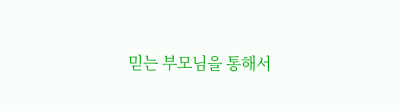믿는 부모님을 통해서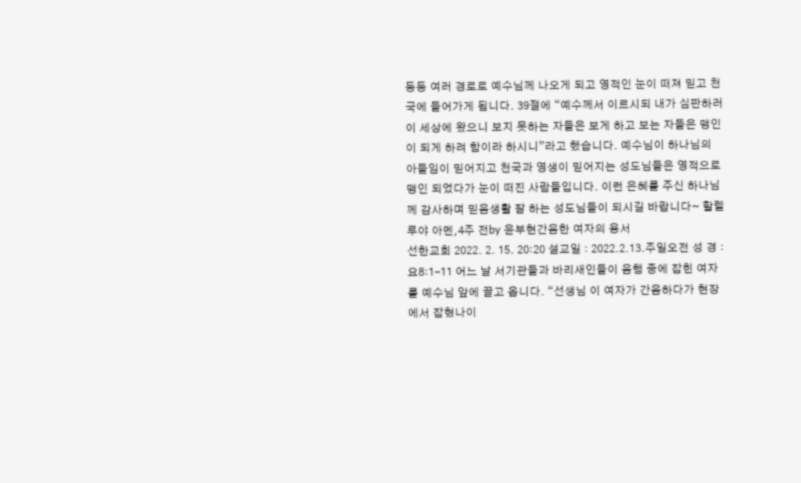등등 여러 경로로 예수님께 나오게 되고 영적인 눈이 떠져 믿고 천국에 들어가게 됩니다. 39절에 “예수께서 이르시되 내가 심판하러 이 세상에 왔으니 보지 못하는 자들은 보게 하고 보는 자들은 맹인이 되게 하려 함이라 하시니”라고 했습니다. 예수님이 하나님의 아들임이 믿어지고 천국과 영생이 믿어지는 성도님들은 영적으로 맹인 되었다가 눈이 떠진 사람들입니다. 이런 은혜를 주신 하나님께 감사하며 믿음생활 잘 하는 성도님들이 되시길 바랍니다~ 할렐루야 아멘,4주 전by 윤부현간음한 여자의 용서
선한교회 2022. 2. 15. 20:20 설교일 : 2022.2.13.주일오전 성 경 : 요8:1-11 어느 날 서기관들과 바리새인들이 음행 중에 잡힌 여자를 예수님 앞에 끌고 옵니다. “선생님 이 여자가 간음하다가 현장에서 잡혔나이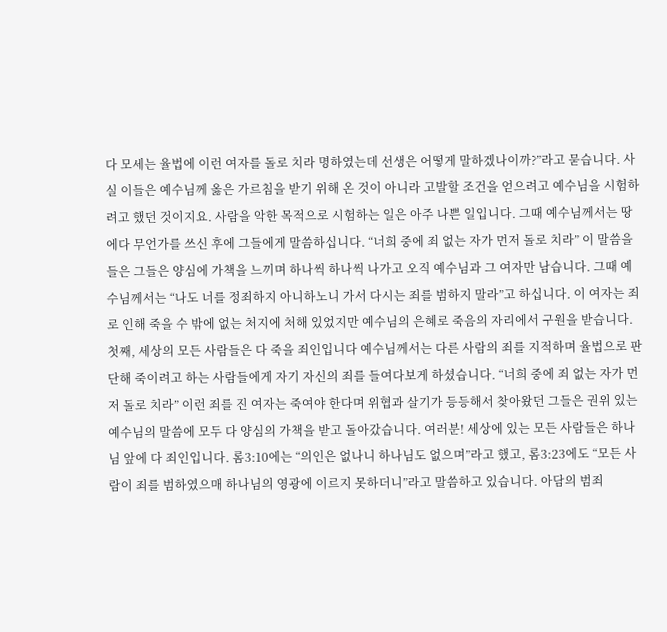다 모세는 율법에 이런 여자를 돌로 치라 명하였는데 선생은 어떻게 말하겠나이까?”라고 묻습니다. 사실 이들은 예수님께 옳은 가르침을 받기 위해 온 것이 아니라 고발할 조건을 얻으려고 예수님을 시험하려고 했던 것이지요. 사람을 악한 목적으로 시험하는 일은 아주 나쁜 일입니다. 그때 예수님께서는 땅에다 무언가를 쓰신 후에 그들에게 말씀하십니다. “너희 중에 죄 없는 자가 먼저 돌로 치라” 이 말씀을 들은 그들은 양심에 가책을 느끼며 하나씩 하나씩 나가고 오직 예수님과 그 여자만 남습니다. 그때 예수님께서는 “나도 너를 정죄하지 아니하노니 가서 다시는 죄를 범하지 말라”고 하십니다. 이 여자는 죄로 인해 죽을 수 밖에 없는 처지에 처해 있었지만 예수님의 은혜로 죽음의 자리에서 구원을 받습니다. 첫째, 세상의 모든 사람들은 다 죽을 죄인입니다 예수님께서는 다른 사람의 죄를 지적하며 율법으로 판단해 죽이려고 하는 사람들에게 자기 자신의 죄를 들여다보게 하셨습니다. “너희 중에 죄 없는 자가 먼저 돌로 치라” 이런 죄를 진 여자는 죽여야 한다며 위협과 살기가 등등해서 찾아왔던 그들은 권위 있는 예수님의 말씀에 모두 다 양심의 가책을 받고 돌아갔습니다. 여러분! 세상에 있는 모든 사람들은 하나님 앞에 다 죄인입니다. 롬3:10에는 “의인은 없나니 하나님도 없으며”라고 했고, 롬3:23에도 “모든 사람이 죄를 범하였으매 하나님의 영광에 이르지 못하더니”라고 말씀하고 있습니다. 아담의 범죄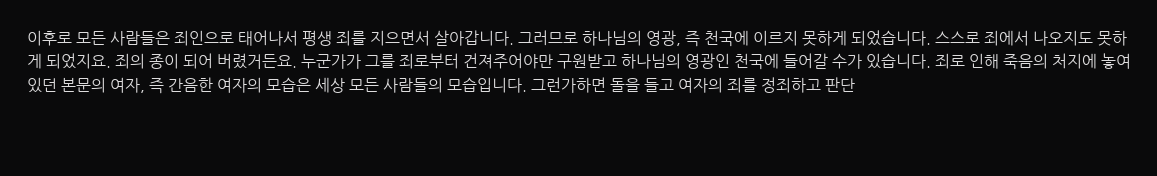이후로 모든 사람들은 죄인으로 태어나서 평생 죄를 지으면서 살아갑니다. 그러므로 하나님의 영광, 즉 천국에 이르지 못하게 되었습니다. 스스로 죄에서 나오지도 못하게 되었지요. 죄의 종이 되어 버렸거든요. 누군가가 그를 죄로부터 건져주어야만 구원받고 하나님의 영광인 천국에 들어갈 수가 있습니다. 죄로 인해 죽음의 처지에 놓여있던 본문의 여자, 즉 간음한 여자의 모습은 세상 모든 사람들의 모습입니다. 그런가하면 돌을 들고 여자의 죄를 정죄하고 판단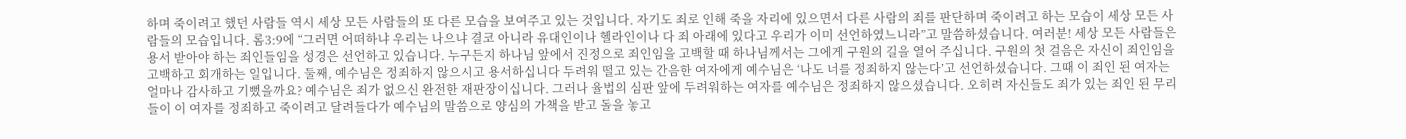하며 죽이려고 했던 사람들 역시 세상 모든 사람들의 또 다른 모습을 보여주고 있는 것입니다. 자기도 죄로 인해 죽을 자리에 있으면서 다른 사람의 죄를 판단하며 죽이려고 하는 모습이 세상 모든 사람들의 모습입니다. 롬3:9에 “그러면 어떠하냐 우리는 나으냐 결코 아니라 유대인이나 헬라인이나 다 죄 아래에 있다고 우리가 이미 선언하였느니라”고 말씀하셨습니다. 여러분! 세상 모든 사람들은 용서 받아야 하는 죄인들임을 성경은 선언하고 있습니다. 누구든지 하나님 앞에서 진정으로 죄인임을 고백할 때 하나님께서는 그에게 구원의 길을 열어 주십니다. 구원의 첫 걸음은 자신이 죄인임을 고백하고 회개하는 일입니다. 둘째, 예수님은 정죄하지 않으시고 용서하십니다 두려워 떨고 있는 간음한 여자에게 예수님은 ‘나도 너를 정죄하지 않는다’고 선언하셨습니다. 그때 이 죄인 된 여자는 얼마나 감사하고 기뻤을까요? 예수님은 죄가 없으신 완전한 재판장이십니다. 그러나 율법의 심판 앞에 두려워하는 여자를 예수님은 정죄하지 않으셨습니다. 오히려 자신들도 죄가 있는 죄인 된 무리들이 이 여자를 정죄하고 죽이려고 달려들다가 예수님의 말씀으로 양심의 가책을 받고 돌을 놓고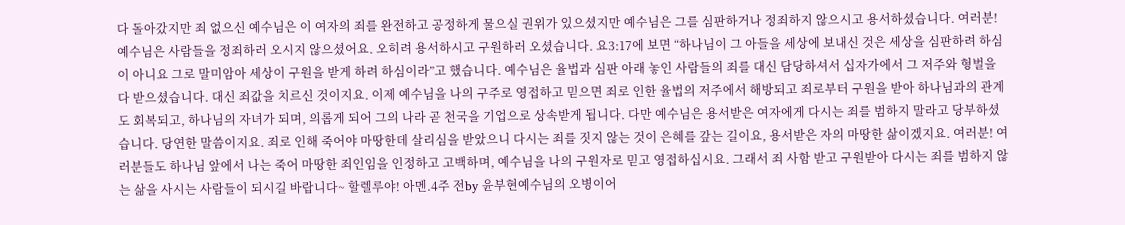다 돌아갔지만 죄 없으신 예수님은 이 여자의 죄를 완전하고 공정하게 물으실 권위가 있으셨지만 예수님은 그를 심판하거나 정죄하지 않으시고 용서하셨습니다. 여러분! 예수님은 사람들을 정죄하러 오시지 않으셨어요. 오히려 용서하시고 구원하러 오셨습니다. 요3:17에 보면 “하나님이 그 아들을 세상에 보내신 것은 세상을 심판하려 하심이 아니요 그로 말미암아 세상이 구원을 받게 하려 하심이라”고 했습니다. 예수님은 율법과 심판 아래 놓인 사람들의 죄를 대신 담당하셔서 십자가에서 그 저주와 형벌을 다 받으셨습니다. 대신 죄값을 치르신 것이지요. 이제 예수님을 나의 구주로 영접하고 믿으면 죄로 인한 율법의 저주에서 해방되고 죄로부터 구원을 받아 하나님과의 관계도 회복되고, 하나님의 자녀가 되며, 의롭게 되어 그의 나라 곧 천국을 기업으로 상속받게 됩니다. 다만 예수님은 용서받은 여자에게 다시는 죄를 범하지 말라고 당부하셨습니다. 당연한 말씀이지요. 죄로 인해 죽어야 마땅한데 살리심을 받았으니 다시는 죄를 짓지 않는 것이 은혜를 갚는 길이요, 용서받은 자의 마땅한 삶이겠지요. 여러분! 여러분들도 하나님 앞에서 나는 죽어 마땅한 죄인임을 인정하고 고백하며, 예수님을 나의 구원자로 믿고 영접하십시요. 그래서 죄 사함 받고 구원받아 다시는 죄를 범하지 않는 삶을 사시는 사람들이 되시길 바랍니다~ 할렐루야! 아멘.4주 전by 윤부현예수님의 오병이어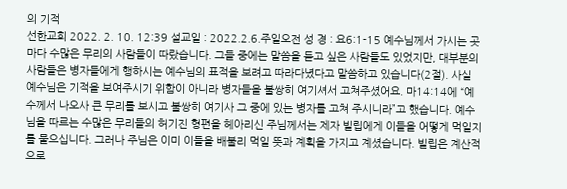의 기적
선한교회 2022. 2. 10. 12:39 설교일 : 2022.2.6.주일오전 성 경 : 요6:1-15 예수님께서 가시는 곳마다 수많은 무리의 사람들이 따랐습니다. 그들 중에는 말씀을 듣고 싶은 사람들도 있었지만, 대부분의 사람들은 병자들에게 행하시는 예수님의 표적을 보려고 따라다녔다고 말씀하고 있습니다(2절). 사실 예수님은 기적을 보여주시기 위함이 아니라 병자들을 불쌍히 여기셔서 고쳐주셨어요. 마14:14에 “예수께서 나오사 큰 무리를 보시고 불쌍히 여기사 그 중에 있는 병자를 고쳐 주시니라”고 했습니다. 예수님을 따르는 수많은 무리들의 허기진 형편을 헤아리신 주님께서는 제자 빌립에게 이들을 어떻게 먹일지를 물으십니다. 그러나 주님은 이미 이들을 배불리 먹일 뜻과 계획을 가지고 계셨습니다. 빌립은 계산적으로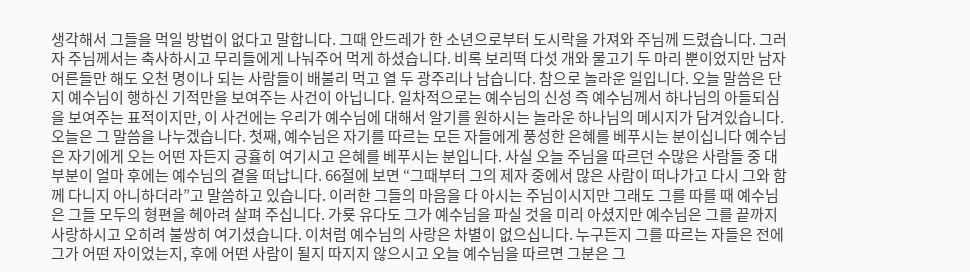생각해서 그들을 먹일 방법이 없다고 말합니다. 그때 안드레가 한 소년으로부터 도시락을 가져와 주님께 드렸습니다. 그러자 주님께서는 축사하시고 무리들에게 나눠주어 먹게 하셨습니다. 비록 보리떡 다섯 개와 물고기 두 마리 뿐이었지만 남자 어른들만 해도 오천 명이나 되는 사람들이 배불리 먹고 열 두 광주리나 남습니다. 참으로 놀라운 일입니다. 오늘 말씀은 단지 예수님이 행하신 기적만을 보여주는 사건이 아닙니다. 일차적으로는 예수님의 신성 즉 예수님께서 하나님의 아들되심을 보여주는 표적이지만, 이 사건에는 우리가 예수님에 대해서 알기를 원하시는 놀라운 하나님의 메시지가 담겨있습니다. 오늘은 그 말씀을 나누겠습니다. 첫째, 예수님은 자기를 따르는 모든 자들에게 풍성한 은혜를 베푸시는 분이십니다 예수님은 자기에게 오는 어떤 자든지 긍휼히 여기시고 은혜를 베푸시는 분입니다. 사실 오늘 주님을 따르던 수많은 사람들 중 대부분이 얼마 후에는 예수님의 곁을 떠납니다. 66절에 보면 “그때부터 그의 제자 중에서 많은 사람이 떠나가고 다시 그와 함께 다니지 아니하더라”고 말씀하고 있습니다. 이러한 그들의 마음을 다 아시는 주님이시지만 그래도 그를 따를 때 예수님은 그들 모두의 형편을 헤아려 살펴 주십니다. 가룟 유다도 그가 예수님을 파실 것을 미리 아셨지만 예수님은 그를 끝까지 사랑하시고 오히려 불쌍히 여기셨습니다. 이처럼 예수님의 사랑은 차별이 없으십니다. 누구든지 그를 따르는 자들은 전에 그가 어떤 자이었는지, 후에 어떤 사람이 될지 따지지 않으시고 오늘 예수님을 따르면 그분은 그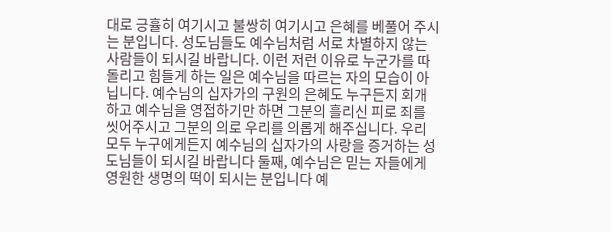대로 긍휼히 여기시고 불쌍히 여기시고 은혜를 베풀어 주시는 분입니다. 성도님들도 예수님처럼 서로 차별하지 않는 사람들이 되시길 바랍니다. 이런 저런 이유로 누군가를 따돌리고 힘들게 하는 일은 예수님을 따르는 자의 모습이 아닙니다. 예수님의 십자가의 구원의 은혜도 누구든지 회개하고 예수님을 영접하기만 하면 그분의 흘리신 피로 죄를 씻어주시고 그분의 의로 우리를 의롭게 해주십니다. 우리 모두 누구에게든지 예수님의 십자가의 사랑을 증거하는 성도님들이 되시길 바랍니다 둘째, 예수님은 믿는 자들에게 영원한 생명의 떡이 되시는 분입니다 예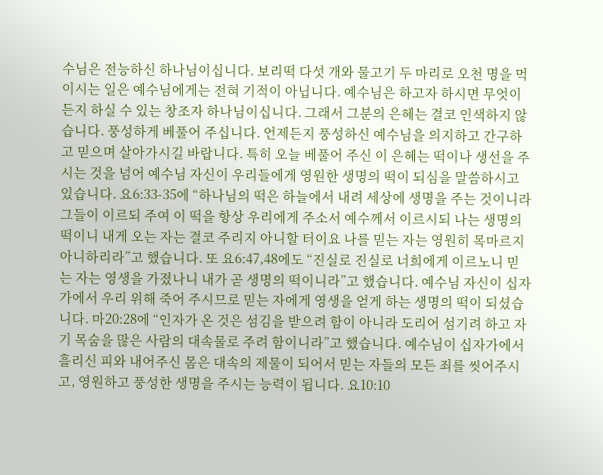수님은 전능하신 하나님이십니다. 보리떡 다섯 개와 물고기 두 마리로 오천 명을 먹이시는 일은 예수님에게는 전혀 기적이 아닙니다. 예수님은 하고자 하시면 무엇이든지 하실 수 있는 창조자 하나님이십니다. 그래서 그분의 은혜는 결코 인색하지 않습니다. 풍성하게 베풀어 주십니다. 언제든지 풍성하신 예수님을 의지하고 간구하고 믿으며 살아가시길 바랍니다. 특히 오늘 베풀어 주신 이 은혜는 떡이나 생선을 주시는 것을 넘어 예수님 자신이 우리들에게 영원한 생명의 떡이 되심을 말씀하시고 있습니다. 요6:33-35에 “하나님의 떡은 하늘에서 내려 세상에 생명을 주는 것이니라 그들이 이르되 주여 이 떡을 항상 우리에게 주소서 예수께서 이르시되 나는 생명의 떡이니 내게 오는 자는 결코 주리지 아니할 터이요 나를 믿는 자는 영원히 목마르지 아니하리라”고 했습니다. 또 요6:47,48에도 “진실로 진실로 너희에게 이르노니 믿는 자는 영생을 가졌나니 내가 곧 생명의 떡이니라”고 했습니다. 예수님 자신이 십자가에서 우리 위해 죽어 주시므로 믿는 자에게 영생을 얻게 하는 생명의 떡이 되셨습니다. 마20:28에 “인자가 온 것은 섬김을 받으려 함이 아니라 도리어 섬기려 하고 자기 목숨을 많은 사람의 대속물로 주려 함이니라”고 했습니다. 예수님이 십자가에서 흘리신 피와 내어주신 몸은 대속의 제물이 되어서 믿는 자들의 모든 죄를 씻어주시고, 영원하고 풍성한 생명을 주시는 능력이 됩니다. 요10:10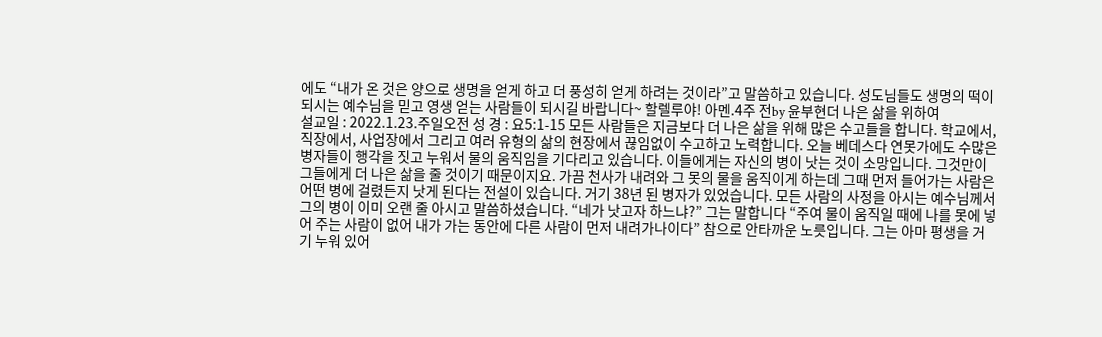에도 “내가 온 것은 양으로 생명을 얻게 하고 더 풍성히 얻게 하려는 것이라”고 말씀하고 있습니다. 성도님들도 생명의 떡이 되시는 예수님을 믿고 영생 얻는 사람들이 되시길 바랍니다~ 할렐루야! 아멘.4주 전by 윤부현더 나은 삶을 위하여
설교일 : 2022.1.23.주일오전 성 경 : 요5:1-15 모든 사람들은 지금보다 더 나은 삶을 위해 많은 수고들을 합니다. 학교에서, 직장에서, 사업장에서 그리고 여러 유형의 삶의 현장에서 끊임없이 수고하고 노력합니다. 오늘 베데스다 연못가에도 수많은 병자들이 행각을 짓고 누워서 물의 움직임을 기다리고 있습니다. 이들에게는 자신의 병이 낫는 것이 소망입니다. 그것만이 그들에게 더 나은 삶을 줄 것이기 때문이지요. 가끔 천사가 내려와 그 못의 물을 움직이게 하는데 그때 먼저 들어가는 사람은 어떤 병에 걸렸든지 낫게 된다는 전설이 있습니다. 거기 38년 된 병자가 있었습니다. 모든 사람의 사정을 아시는 예수님께서 그의 병이 이미 오랜 줄 아시고 말씀하셨습니다. “네가 낫고자 하느냐?” 그는 말합니다 “주여 물이 움직일 때에 나를 못에 넣어 주는 사람이 없어 내가 가는 동안에 다른 사람이 먼저 내려가나이다” 참으로 안타까운 노릇입니다. 그는 아마 평생을 거기 누워 있어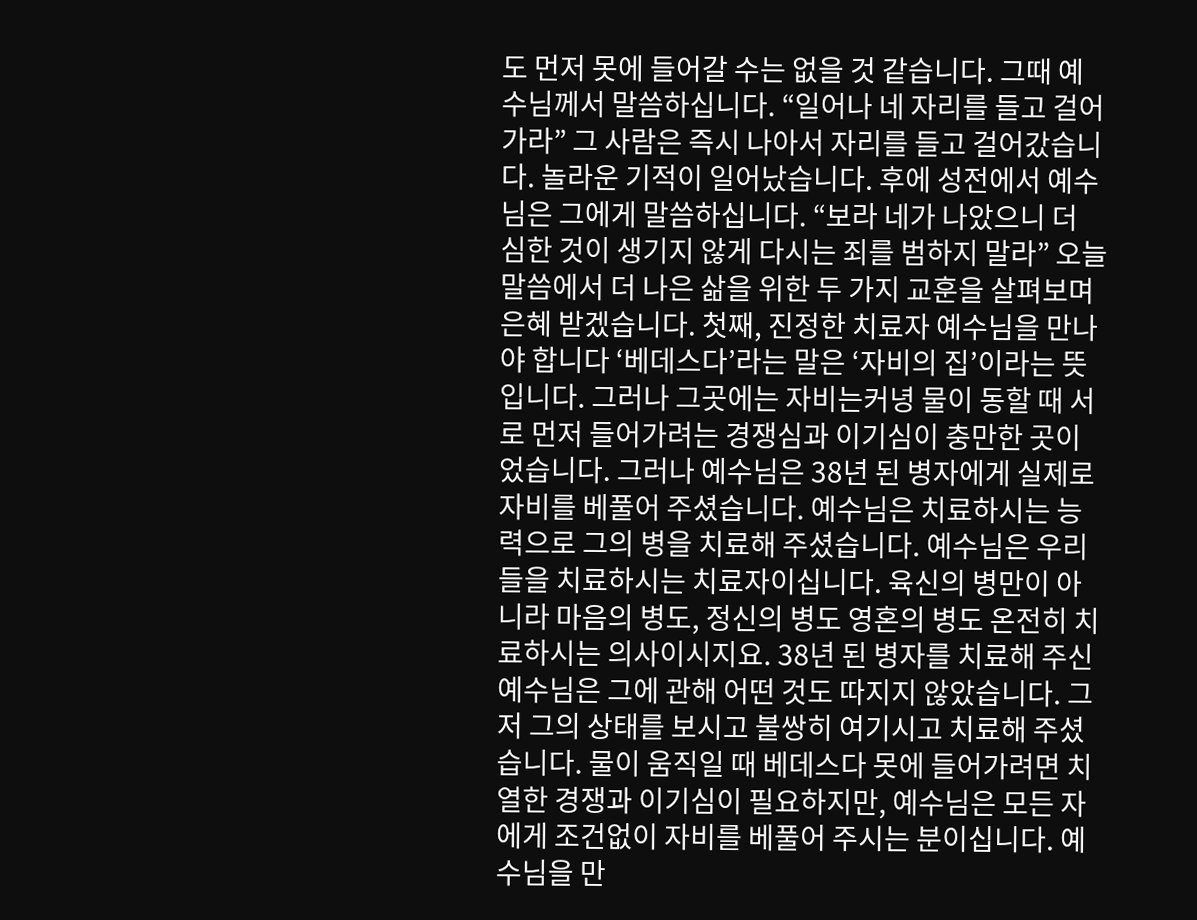도 먼저 못에 들어갈 수는 없을 것 같습니다. 그때 예수님께서 말씀하십니다. “일어나 네 자리를 들고 걸어가라” 그 사람은 즉시 나아서 자리를 들고 걸어갔습니다. 놀라운 기적이 일어났습니다. 후에 성전에서 예수님은 그에게 말씀하십니다. “보라 네가 나았으니 더 심한 것이 생기지 않게 다시는 죄를 범하지 말라” 오늘 말씀에서 더 나은 삶을 위한 두 가지 교훈을 살펴보며 은혜 받겠습니다. 첫째, 진정한 치료자 예수님을 만나야 합니다 ‘베데스다’라는 말은 ‘자비의 집’이라는 뜻입니다. 그러나 그곳에는 자비는커녕 물이 동할 때 서로 먼저 들어가려는 경쟁심과 이기심이 충만한 곳이었습니다. 그러나 예수님은 38년 된 병자에게 실제로 자비를 베풀어 주셨습니다. 예수님은 치료하시는 능력으로 그의 병을 치료해 주셨습니다. 예수님은 우리들을 치료하시는 치료자이십니다. 육신의 병만이 아니라 마음의 병도, 정신의 병도 영혼의 병도 온전히 치료하시는 의사이시지요. 38년 된 병자를 치료해 주신 예수님은 그에 관해 어떤 것도 따지지 않았습니다. 그저 그의 상태를 보시고 불쌍히 여기시고 치료해 주셨습니다. 물이 움직일 때 베데스다 못에 들어가려면 치열한 경쟁과 이기심이 필요하지만, 예수님은 모든 자에게 조건없이 자비를 베풀어 주시는 분이십니다. 예수님을 만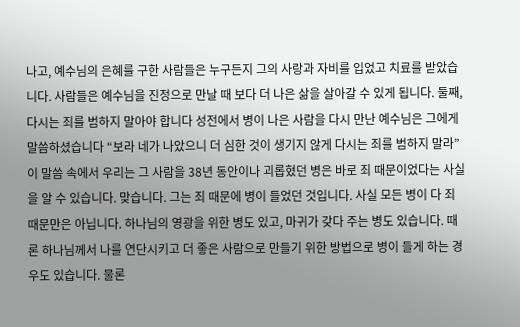나고, 예수님의 은혜를 구한 사람들은 누구든지 그의 사랑과 자비를 입었고 치료를 받았습니다. 사람들은 예수님을 진정으로 만날 때 보다 더 나은 삶을 살아갈 수 있게 됩니다. 둘째, 다시는 죄를 범하지 말아야 합니다 성전에서 병이 나은 사람을 다시 만난 예수님은 그에게 말씀하셨습니다 “보라 네가 나았으니 더 심한 것이 생기지 않게 다시는 죄를 범하지 말라” 이 말씀 속에서 우리는 그 사람을 38년 동안이나 괴롭혔던 병은 바로 죄 때문이었다는 사실을 알 수 있습니다. 맞습니다. 그는 죄 때문에 병이 들었던 것입니다. 사실 모든 병이 다 죄 때문만은 아닙니다. 하나님의 영광을 위한 병도 있고, 마귀가 갖다 주는 병도 있습니다. 때론 하나님께서 나를 연단시키고 더 좋은 사람으로 만들기 위한 방법으로 병이 들게 하는 경우도 있습니다. 물론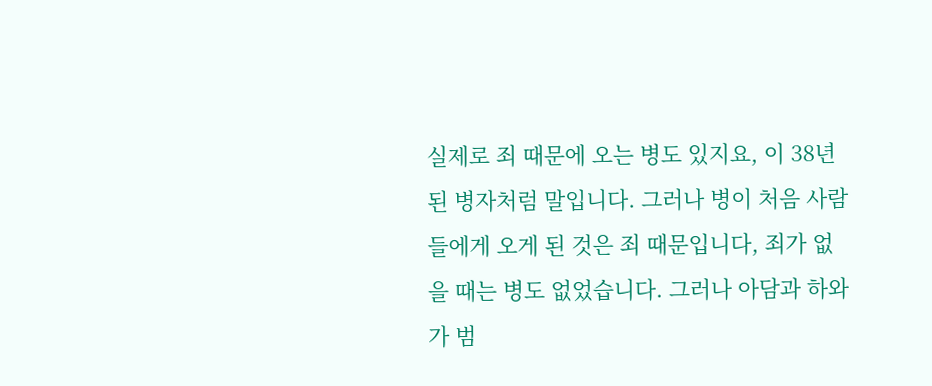실제로 죄 때문에 오는 병도 있지요, 이 38년 된 병자처럼 말입니다. 그러나 병이 처음 사람들에게 오게 된 것은 죄 때문입니다, 죄가 없을 때는 병도 없었습니다. 그러나 아담과 하와가 범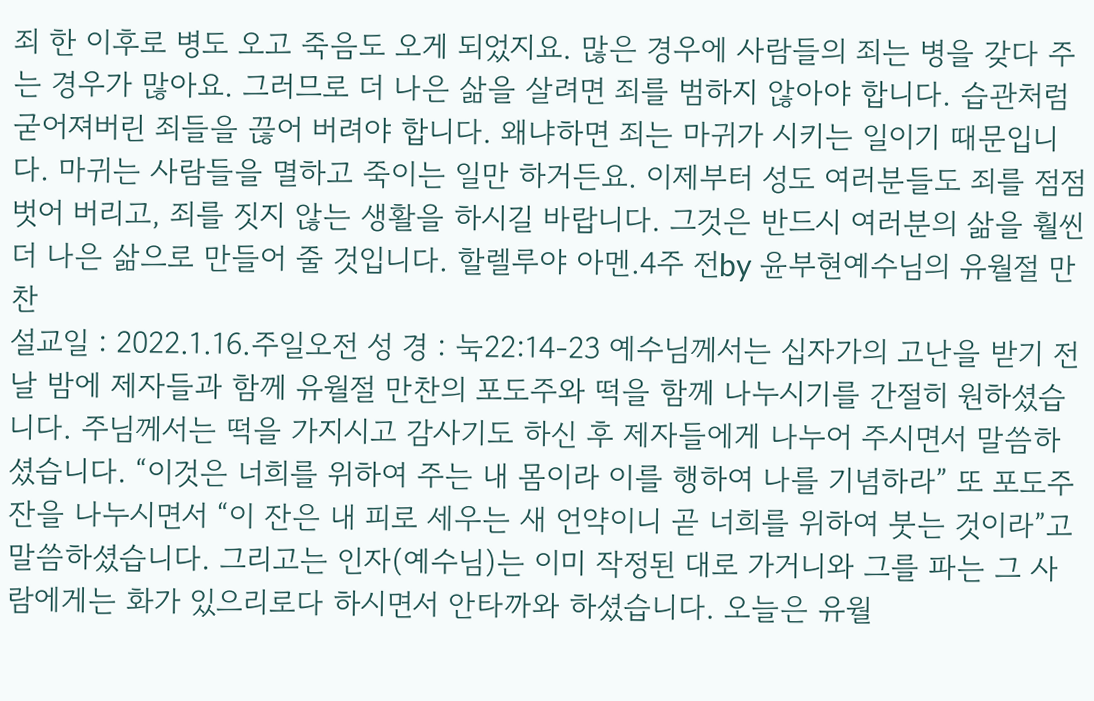죄 한 이후로 병도 오고 죽음도 오게 되었지요. 많은 경우에 사람들의 죄는 병을 갖다 주는 경우가 많아요. 그러므로 더 나은 삶을 살려면 죄를 범하지 않아야 합니다. 습관처럼 굳어져버린 죄들을 끊어 버려야 합니다. 왜냐하면 죄는 마귀가 시키는 일이기 때문입니다. 마귀는 사람들을 멸하고 죽이는 일만 하거든요. 이제부터 성도 여러분들도 죄를 점점 벗어 버리고, 죄를 짓지 않는 생활을 하시길 바랍니다. 그것은 반드시 여러분의 삶을 훨씬 더 나은 삶으로 만들어 줄 것입니다. 할렐루야 아멘.4주 전by 윤부현예수님의 유월절 만찬
설교일 : 2022.1.16.주일오전 성 경 : 눅22:14-23 예수님께서는 십자가의 고난을 받기 전날 밤에 제자들과 함께 유월절 만찬의 포도주와 떡을 함께 나누시기를 간절히 원하셨습니다. 주님께서는 떡을 가지시고 감사기도 하신 후 제자들에게 나누어 주시면서 말씀하셨습니다. “이것은 너희를 위하여 주는 내 몸이라 이를 행하여 나를 기념하라” 또 포도주 잔을 나누시면서 “이 잔은 내 피로 세우는 새 언약이니 곧 너희를 위하여 붓는 것이라”고 말씀하셨습니다. 그리고는 인자(예수님)는 이미 작정된 대로 가거니와 그를 파는 그 사람에게는 화가 있으리로다 하시면서 안타까와 하셨습니다. 오늘은 유월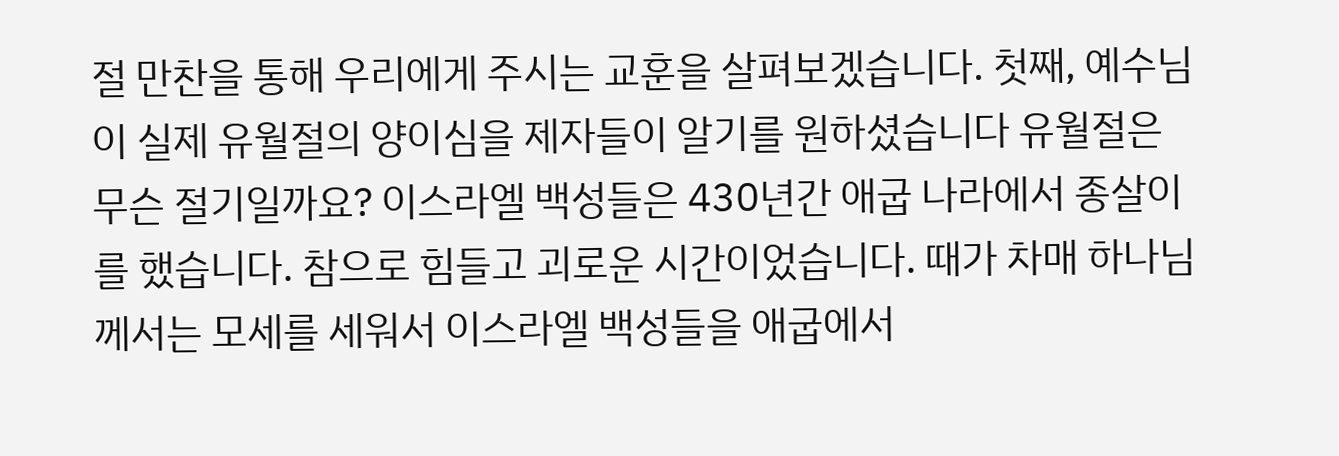절 만찬을 통해 우리에게 주시는 교훈을 살펴보겠습니다. 첫째, 예수님이 실제 유월절의 양이심을 제자들이 알기를 원하셨습니다 유월절은 무슨 절기일까요? 이스라엘 백성들은 430년간 애굽 나라에서 종살이를 했습니다. 참으로 힘들고 괴로운 시간이었습니다. 때가 차매 하나님께서는 모세를 세워서 이스라엘 백성들을 애굽에서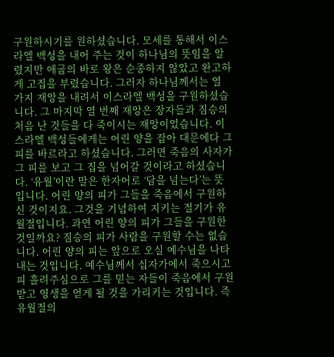구원하시기를 원하셨습니다. 모세를 통해서 이스라엘 백성을 내어 주는 것이 하나님의 뜻임을 알렸지만 애굽의 바로 왕은 순종하지 않았고 완고하게 고집을 부렸습니다. 그러자 하나님께서는 열 가지 재앙을 내려서 이스라엘 백성을 구원하셨습니다. 그 마지막 열 번째 재앙은 장자들과 짐승의 처음 난 것들을 다 죽이시는 재앙이었습니다. 이스라엘 백성들에게는 어린 양을 잡아 대문에다 그 피를 바르라고 하셨습니다. 그러면 죽음의 사자가 그 피를 보고 그 집을 넘어갈 것이라고 하셨습니다. ‘유월’이란 말은 한자어로 ‘담을 넘는다’는 뜻입니다. 어린 양의 피가 그들을 죽음에서 구원하신 것이지요. 그것을 기념하여 지키는 절기가 유월절입니다. 과연 어린 양의 피가 그들을 구원한 것일까요? 짐승의 피가 사람을 구원할 수는 없습니다. 어린 양의 피는 앞으로 오실 예수님을 나타내는 것입니다. 예수님께서 십자가에서 죽으시고 피 흘려주심으로 그를 믿는 자들이 죽음에서 구원받고 영생을 얻게 될 것을 가리키는 것입니다. 즉 유월절의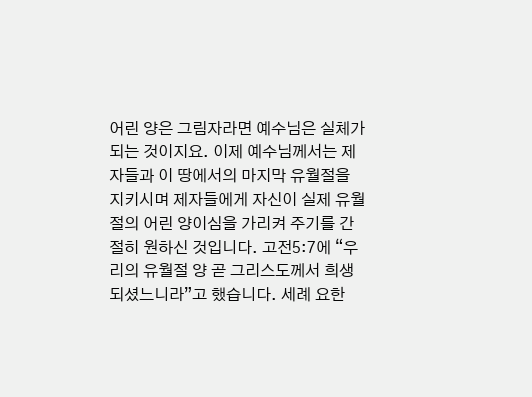어린 양은 그림자라면 예수님은 실체가 되는 것이지요. 이제 예수님께서는 제자들과 이 땅에서의 마지막 유월절을 지키시며 제자들에게 자신이 실제 유월절의 어린 양이심을 가리켜 주기를 간절히 원하신 것입니다. 고전5:7에 “우리의 유월절 양 곧 그리스도께서 희생되셨느니라”고 했습니다. 세례 요한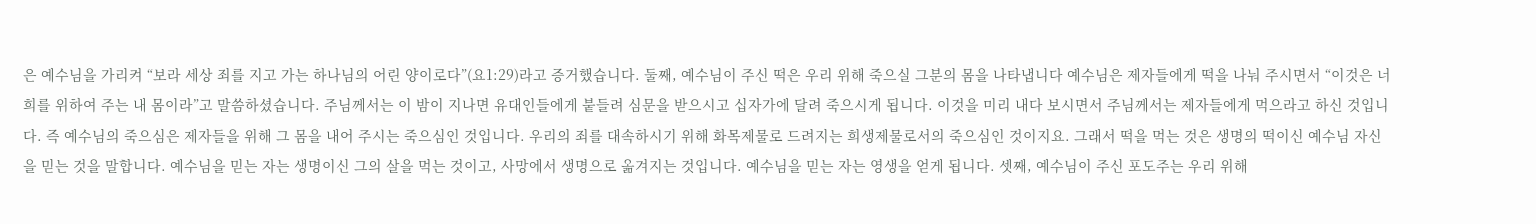은 예수님을 가리켜 “보라 세상 죄를 지고 가는 하나님의 어린 양이로다”(요1:29)라고 증거했습니다. 둘째, 예수님이 주신 떡은 우리 위해 죽으실 그분의 몸을 나타냅니다 예수님은 제자들에게 떡을 나눠 주시면서 “이것은 너희를 위하여 주는 내 몸이라”고 말씀하셨습니다. 주님께서는 이 밤이 지나면 유대인들에게 붙들려 심문을 받으시고 십자가에 달려 죽으시게 됩니다. 이것을 미리 내다 보시면서 주님께서는 제자들에게 먹으라고 하신 것입니다. 즉 예수님의 죽으심은 제자들을 위해 그 몸을 내어 주시는 죽으심인 것입니다. 우리의 죄를 대속하시기 위해 화목제물로 드려지는 희생제물로서의 죽으심인 것이지요. 그래서 떡을 먹는 것은 생명의 떡이신 예수님 자신을 믿는 것을 말합니다. 예수님을 믿는 자는 생명이신 그의 살을 먹는 것이고, 사망에서 생명으로 옮겨지는 것입니다. 예수님을 믿는 자는 영생을 얻게 됩니다. 셋째, 예수님이 주신 포도주는 우리 위해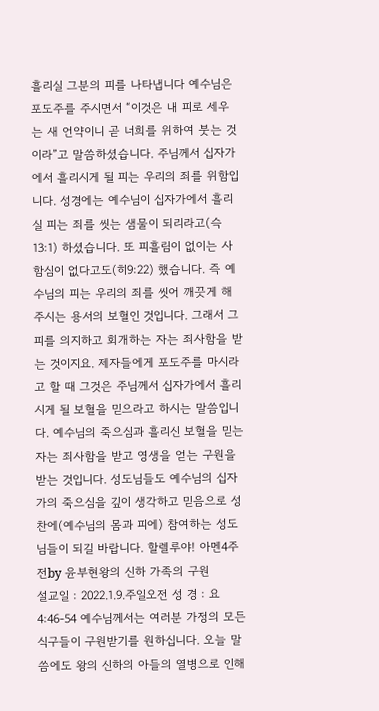흘리실 그분의 피를 나타냅니다 예수님은 포도주를 주시면서 “이것은 내 피로 세우는 새 언약이니 곧 너희를 위하여 붓는 것이라”고 말씀하셨습니다. 주님께서 십자가에서 흘리시게 될 피는 우리의 죄를 위함입니다. 성경에는 예수님이 십자가에서 흘리실 피는 죄를 씻는 샘물이 되리라고(슥13:1) 하셨습니다. 또 피흘림이 없이는 사함심이 없다고도(히9:22) 했습니다. 즉 예수님의 피는 우리의 죄를 씻어 깨끗게 해 주시는 용서의 보혈인 것입니다. 그래서 그 피를 의지하고 회개하는 자는 죄사함을 받는 것이지요. 제자들에게 포도주를 마시라고 할 때 그것은 주님께서 십자가에서 흘리시게 될 보혈을 믿으라고 하시는 말씀입니다. 예수님의 죽으심과 흘리신 보혈을 믿는 자는 죄사함을 받고 영생을 얻는 구원을 받는 것입니다. 성도님들도 예수님의 십자가의 죽으심을 깊이 생각하고 믿음으로 성찬에(예수님의 몸과 피에) 참여하는 성도님들이 되길 바랍니다. 할렐루야! 아멘4주 전by 윤부현왕의 신하 가족의 구원
설교일 : 2022.1.9.주일오전 성 경 : 요4:46-54 예수님께서는 여러분 가정의 모든 식구들이 구원받기를 원하십니다. 오늘 말씀에도 왕의 신하의 아들의 열병으로 인해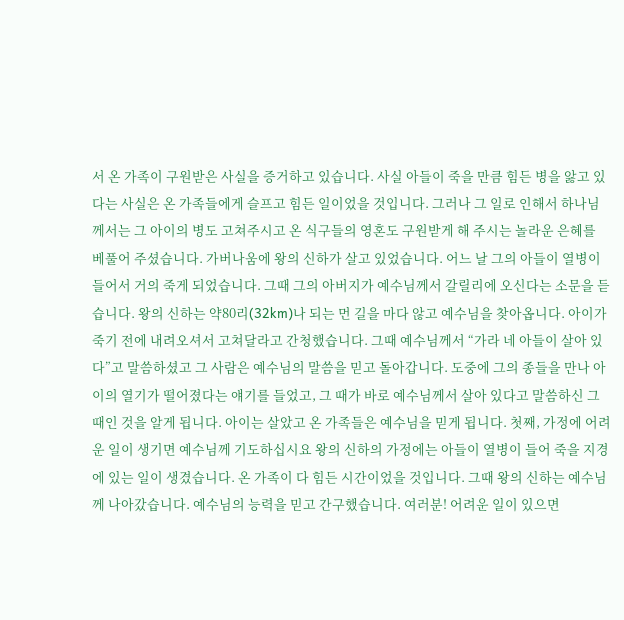서 온 가족이 구원받은 사실을 증거하고 있습니다. 사실 아들이 죽을 만큼 힘든 병을 앓고 있다는 사실은 온 가족들에게 슬프고 힘든 일이었을 것입니다. 그러나 그 일로 인해서 하나님께서는 그 아이의 병도 고쳐주시고 온 식구들의 영혼도 구원받게 해 주시는 놀라운 은혜를 베풀어 주셨습니다. 가버나움에 왕의 신하가 살고 있었습니다. 어느 날 그의 아들이 열병이 들어서 거의 죽게 되었습니다. 그때 그의 아버지가 예수님께서 갈릴리에 오신다는 소문을 듣습니다. 왕의 신하는 약80리(32km)나 되는 먼 길을 마다 않고 예수님을 찾아옵니다. 아이가 죽기 전에 내려오셔서 고쳐달라고 간청했습니다. 그때 예수님께서 “가라 네 아들이 살아 있다”고 말씀하셨고 그 사람은 예수님의 말씀을 믿고 돌아갑니다. 도중에 그의 종들을 만나 아이의 열기가 떨어졌다는 얘기를 들었고, 그 때가 바로 예수님께서 살아 있다고 말씀하신 그 때인 것을 알게 됩니다. 아이는 살았고 온 가족들은 예수님을 믿게 됩니다. 첫째, 가정에 어려운 일이 생기면 예수님께 기도하십시요 왕의 신하의 가정에는 아들이 열병이 들어 죽을 지경에 있는 일이 생겼습니다. 온 가족이 다 힘든 시간이었을 것입니다. 그때 왕의 신하는 예수님께 나아갔습니다. 예수님의 능력을 믿고 간구했습니다. 여러분! 어려운 일이 있으면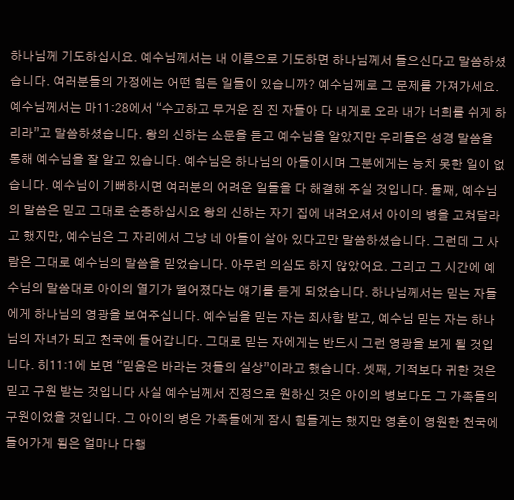하나님께 기도하십시요. 예수님께서는 내 이름으로 기도하면 하나님께서 들으신다고 말씀하셨습니다. 여러분들의 가정에는 어떤 힘든 일들이 있습니까? 예수님께로 그 문제를 가져가세요. 예수님께서는 마11:28에서 “수고하고 무거운 짐 진 자들아 다 내게로 오라 내가 너희를 쉬게 하리라”고 말씀하셨습니다. 왕의 신하는 소문을 듣고 예수님을 알았지만 우리들은 성경 말씀을 통해 예수님을 잘 알고 있습니다. 예수님은 하나님의 아들이시며 그분에게는 능치 못한 일이 없습니다. 예수님이 기뻐하시면 여러분의 어려운 일들을 다 해결해 주실 것입니다. 둘째, 예수님의 말씀은 믿고 그대로 순종하십시요 왕의 신하는 자기 집에 내려오셔서 아이의 병을 고쳐달라고 했지만, 예수님은 그 자리에서 그냥 네 아들이 살아 있다고만 말씀하셨습니다. 그런데 그 사람은 그대로 예수님의 말씀을 믿었습니다. 아무런 의심도 하지 않았어요. 그리고 그 시간에 예수님의 말씀대로 아이의 열기가 떨어졌다는 얘기를 듣게 되었습니다. 하나님께서는 믿는 자들에게 하나님의 영광을 보여주십니다. 예수님을 믿는 자는 죄사함 받고, 예수님 믿는 자는 하나님의 자녀가 되고 천국에 들어갑니다. 그대로 믿는 자에게는 반드시 그런 영광을 보게 될 것입니다. 히11:1에 보면 “믿음은 바라는 것들의 실상”이라고 했습니다. 셋째, 기적보다 귀한 것은 믿고 구원 받는 것입니다 사실 예수님께서 진정으로 원하신 것은 아이의 병보다도 그 가족들의 구원이었을 것입니다. 그 아이의 병은 가족들에게 잠시 힘들게는 했지만 영혼이 영원한 천국에 들어가게 됨은 얼마나 다행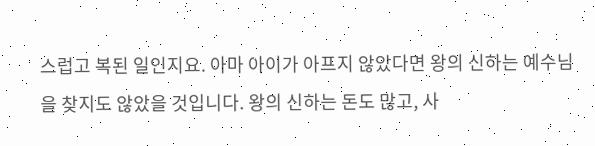스럽고 복된 일인지요. 아마 아이가 아프지 않았다면 왕의 신하는 예수님을 찾지도 않았을 것입니다. 왕의 신하는 돈도 많고, 사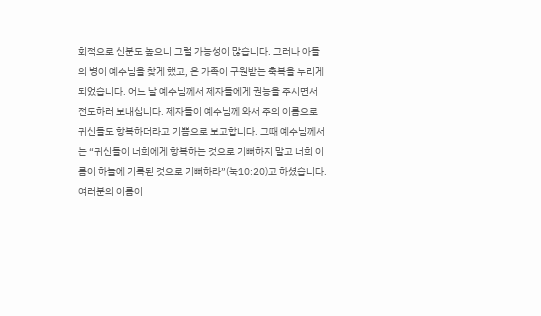회적으로 신분도 높으니 그럴 가능성이 많습니다. 그러나 아들의 병이 예수님을 찾게 했고, 온 가족이 구원받는 축복을 누리게 되었습니다. 어느 날 예수님께서 제자들에게 권능을 주시면서 전도하러 보내십니다. 제자들이 예수님께 와서 주의 이름으로 귀신들도 항복하더라고 기쁨으로 보고합니다. 그때 예수님께서는 “귀신들이 너희에게 항복하는 것으로 기뻐하지 말고 너희 이름이 하늘에 기록된 것으로 기뻐하라”(눅10:20)고 하셨습니다. 여러분의 이름이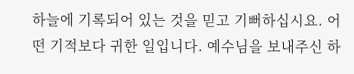하늘에 기록되어 있는 것을 믿고 기뻐하십시요. 어떤 기적보다 귀한 일입니다. 예수님을 보내주신 하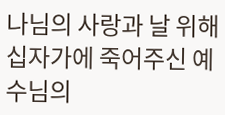나님의 사랑과 날 위해 십자가에 죽어주신 예수님의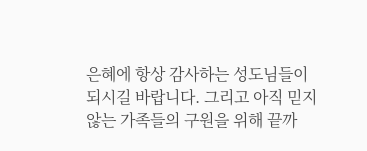은혜에 항상 감사하는 성도님들이 되시길 바랍니다. 그리고 아직 믿지 않는 가족들의 구원을 위해 끝까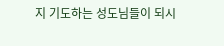지 기도하는 성도님들이 되시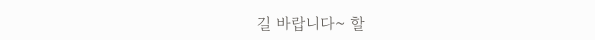길 바랍니다~ 할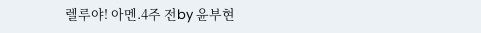렐루야! 아멘.4주 전by 윤부현